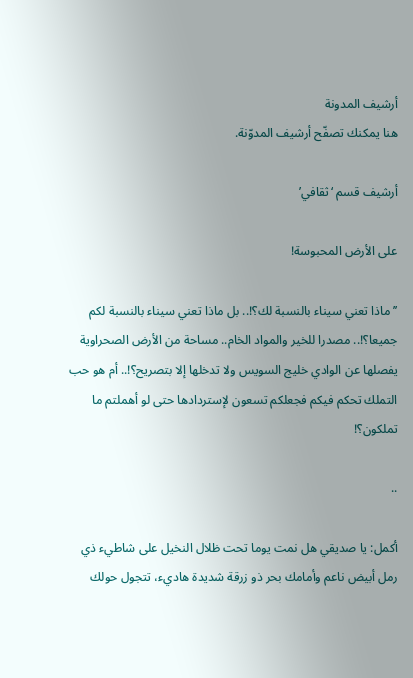أرشيف المدونة
هنا يمكنك تصفّح أرشيف المدوّنة.

أرشيف قسم ‘ثقافي’

على الأرض المحبوسة!

’’ ماذا تعني سيناء بالنسبة لك؟!.. بل ماذا تعني سيناء بالنسبة لكم جميعا؟!.. مصدرا للخير والمواد الخام.. مساحة من الأرض الصحراوية يفصلها عن الوادي خليج السويس ولا تدخلها إلا بتصريح؟!.. أم هو حب التملك تحكم فيكم فجعلكم تسعون لإستردادها حتى لو أهملتم ما تملكون؟!

..

أكمل: يا صديقي هل نمت يوما تحت ظلال النخيل على شاطيء ذي رمل أبيض ناعم وأمامك بحر ذو زرقة شديدة هاديء، تتجول حولك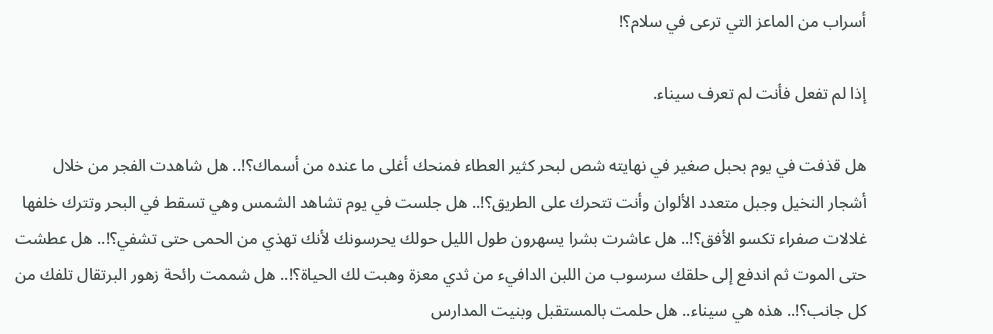أسراب من الماعز التي ترعى في سلام؟!

إذا لم تفعل فأنت لم تعرف سيناء.

هل قذفت في يوم بحبل صغير في نهايته شص لبحر كثير العطاء فمنحك أغلى ما عنده من أسماك؟!.. هل شاهدت الفجر من خلال أشجار النخيل وجبل متعدد الألوان وأنت تتحرك على الطريق؟!.. هل جلست في يوم تشاهد الشمس وهي تسقط في البحر وتترك خلفها غلالات صفراء تكسو الأفق؟!.. هل عاشرت بشرا يسهرون طول الليل حولك يحرسونك لأنك تهذي من الحمى حتى تشفي؟!.. هل عطشت حتى الموت ثم اندفع إلى حلقك سرسوب من اللبن الدافيء من ثدي معزة وهبت لك الحياة؟!.. هل شممت رائحة زهور البرتقال تلفك من كل جانب؟!.. هذه هي سيناء.. هل حلمت بالمستقبل وبنيت المدارس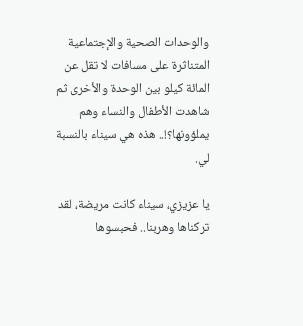والوحدات الصحية والإجتماعية  المتناثرة على مسافات لا تقل عن المائة كيلو بين الوحدة والأخرى ثم شاهدت الأطفال والنساء وهم يملؤونها؟!.. هذه هي سيناء بالنسبة لي.

يا عزيزي، سيناء كانت مريضة، لقد تركناها وهربنا.. فحبسوها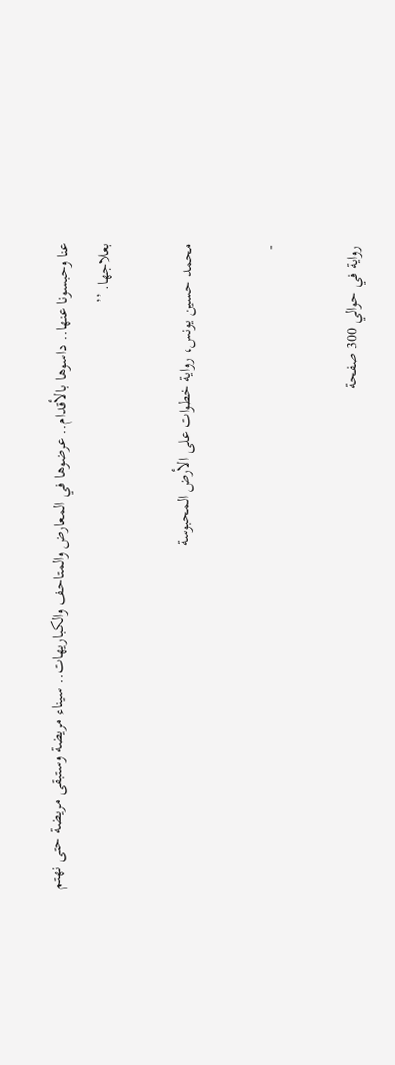عنا وحبسونا عنها.. داسوها بالأقدام.. عرضوها في المعارض والمتاحف والكباريهات.. سيناء مريضة وستبقى مريضة حتى نهتم بعلاجها. ’’

محمد حسين يونس، رواية خطوات على الأرض المحبوسة

-

رواية في حوالي 300 صفحة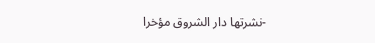-نشرتها دار الشروق مؤخرا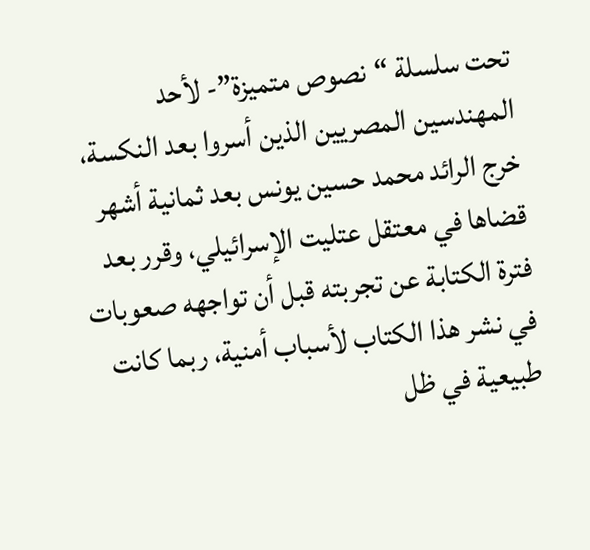تحت سلسلة “نصوص متميزة”- لأحد المهندسين المصريين الذين أسروا بعد النكسة، خرج الرائد محمد حسين يونس بعد ثمانية أشهر قضاها في معتقل عتليت الإسرائيلي، وقرر بعد فترة الكتابة عن تجربته قبل أن تواجهه صعوبات في نشر هذا الكتاب لأسباب أمنية، ربما كانت طبيعية في ظل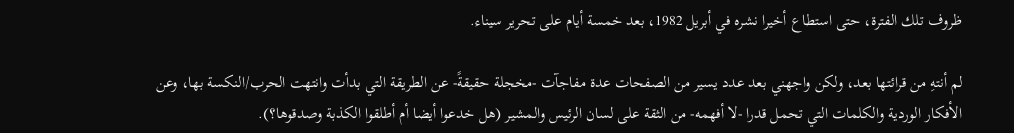ظروف تلك الفترة، حتى استطاع أخيرا نشره في أبريل 1982، بعد خمسة أيام على تحرير سيناء.

لم أنتهِ من قرائتها بعد، ولكن واجهني بعد عدد يسير من الصفحات عدة مفاجآت -مخجلة حقيقةً- عن الطريقة التي بدأت وانتهت الحرب/النكسة بها، وعن الأفكار الوردية والكلمات التي تحمل قدرا -لا أفهمه- من الثقة على لسان الرئيس والمشير (هل خدعوا أيضا أم أطلقوا الكذبة وصدقوها؟).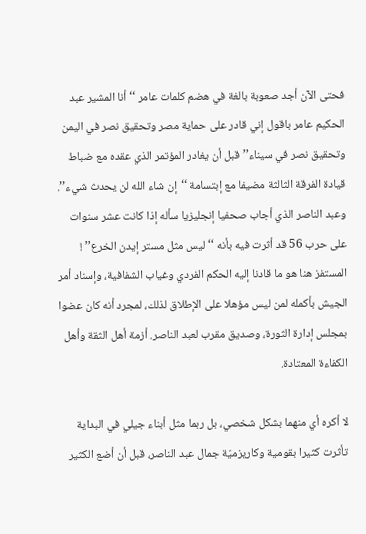فحتى الآن أجد صعوبة بالغة في هضم كلمات عامر ‘‘ أنا المشير عبد الحكيم عامر باقول إني قادر على حماية مصر وتحقيق نصر في اليمن وتحقيق نصر في سيناء’’ قبل أن يغادر المؤتمر الذي عقده مع ضباط قيادة الفرقة الثالثة مضيفا مع إبتسامة ‘‘إن شاء الله لن يحدث شيء’’. وعبد الناصر الذي أجاب صحفيا إنجليزيا سأله إذا كانت عشر سنوات على حرب 56 قد أثرت فيه بأنه ‘‘ليس مثل مستر إيدن الخرع’’ ! المستفز هنا هو ما قادنا إليه الحكم الفردي وغياب الشفافية، وإسناد أمر الجيش بأكمله لمن ليس مؤهلا على الإطلاق لذلك، لمجرد أنه كان عضوا بمجلس إدارة الثورة، وصديق مقرب لعبد الناصر. أزمة أهل الثقة وأهل الكفاءة المعتادة.

لا أكره أي منهما بشكل شخصي، بل ربما مثل أبناء جيلي في البداية تأثرت كثيرا بقومية وكاريزميّة جمال عبد الناصر، قبل أن أضع الكثير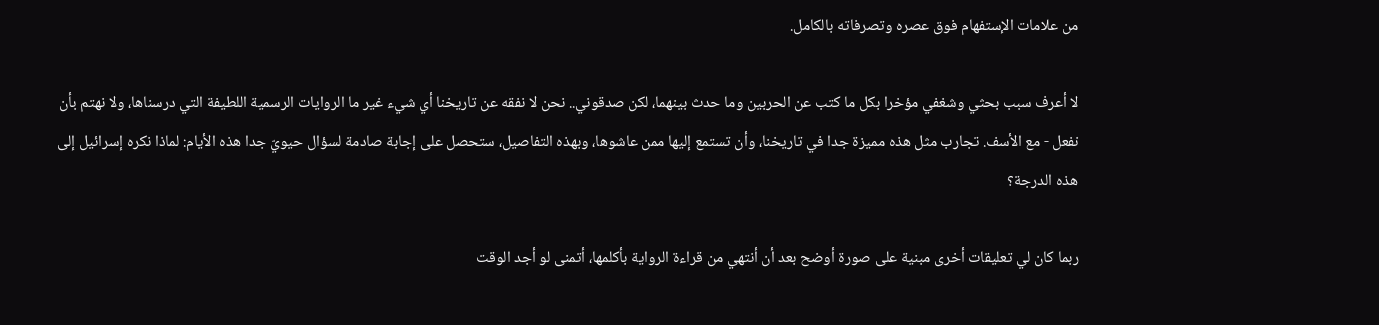من علامات الإستفهام فوق عصره وتصرفاته بالكامل.

لا أعرف سبب بحثي وشغفي مؤخرا بكل ما كتب عن الحربين وما حدث بينهما، لكن صدقوني.. نحن لا نفقه عن تاريخنا أي شيء غير ما الروايات الرسمية اللطيفة التي درسناها، ولا نهتم بأن نفعل - مع الأسف. تجارب مثل هذه مميزة جدا في تاريخنا، وأن تستمع إليها ممن عاشوها، وبهذه التفاصيل، ستحصل على إجابة صادمة لسؤال حيويّ جدا هذه الأيام: لماذا نكره إسرائيل إلى هذه الدرجة؟

ربما كان لي تعليقات أخرى مبنية على صورة أوضح بعد أن أنتهي من قراءة الرواية بأكلمها، أتمنى لو أجد الوقت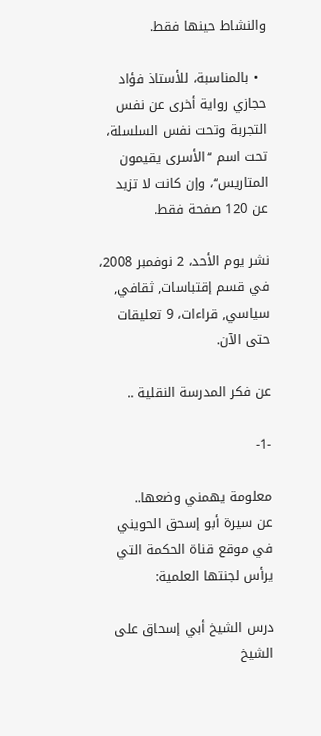والنشاط حينها فقط.

  • بالمناسبة، للأستاذ فؤاد حجازي رواية أخرى عن نفس التجربة وتحت نفس السلسلة، تحت اسم ‘‘الأسرى يقيمون المتاريس‘‘، وإن كانت لا تزيد عن 120 صفحة فقط.

نشر يوم الأحد، 2 نوفمبر 2008، في قسم إقتباسات, ثقافي, سياسي, قراءات، 9 تعليقات حتى الآن.

عن فكر المدرسة النقلية ..

-1-

معلومة يهمني وضعها..
عن سيرة أبو إسحق الحويني في موقع قناة الحكمة التي يرأس لجنتها العلمية:

درس الشيخ أبي إسحاق على الشيخ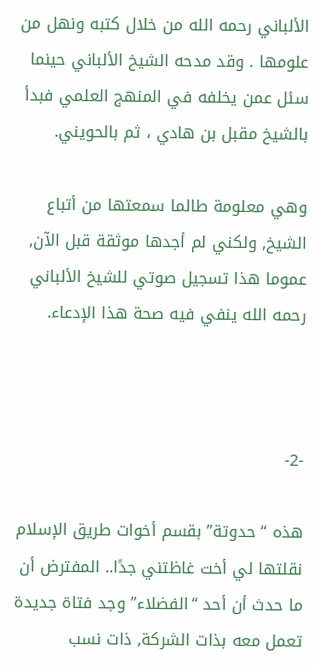الألباني رحمه الله من خلال كتبه ونهل من علومها . وقد مدحه الشيخ الألباني حينما سئل عمن يخلفه في المنهج العلمي فبدأ بالشيخ مقبل بن هادي ، ثم بالحويني.

وهي معلومة طالما سمعتها من أتباع الشيخ, ولكني لم أجدها موثقة قبل الآن, عموما هذا تسجيل صوتي للشيخ الألباني رحمه الله ينفي فيه صحة هذا الإدعاء.



-2-

هذه “حدوتة” بقسم أخوات طريق الإسلام نقلتها لي أخت غاظتني جدًا.. المفترض أن ما حدث أن أحد “الفضلاء” وجد فتاة جديدة تعمل معه بذات الشركة, ذات نسب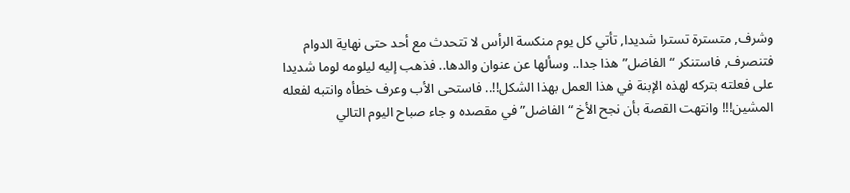وشرف, متسترة تسترا شديدا, تأتي كل يوم منكسة الرأس لا تتحدث مع أحد حتى نهاية الدوام فتنصرف, فاستنكر “الفاضل” هذا جدا.. وسألها عن عنوان والدها.. فذهب إليه ليلومه لوما شديدا على فعلته بتركه لهذه الإبنة في هذا العمل بهذا الشكل!!.. فاستحى الأب وعرف خطأه وانتبه لفعله المشين!!! وانتهت القصة بأن نجح الأخ “الفاضل” في مقصده و جاء صباح اليوم التالي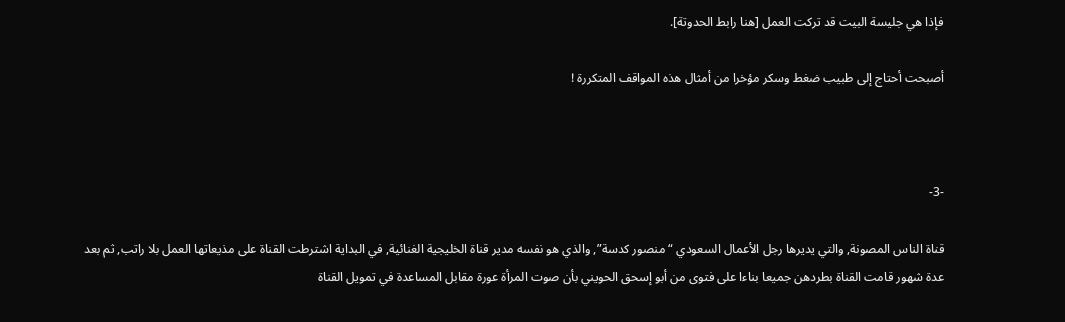فإذا هي جليسة البيت قد تركت العمل [هنا رابط الحدوتة].

أصبحت أحتاج إلى طبيب ضغط وسكر مؤخرا من أمثال هذه المواقف المتكررة !



-3-

قناة الناس المصونة, والتي يديرها رجل الأعمال السعودي “منصور كدسة”, والذي هو نفسه مدير قناة الخليجية الغنائية, في البداية اشترطت القناة على مذيعاتها العمل بلا راتب, ثم بعد عدة شهور قامت القناة بطردهن جميعا بناءا على فتوى من أبو إسحق الحويني بأن صوت المرأة عورة مقابل المساعدة في تمويل القناة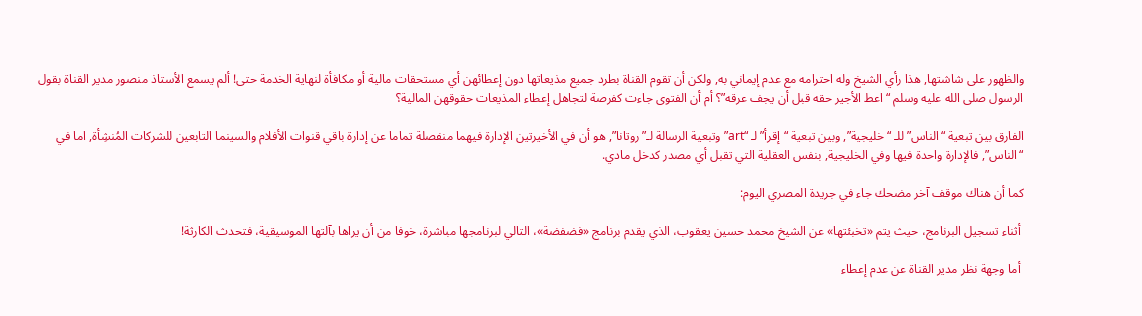والظهور على شاشتها, هذا رأي الشيخ وله احترامه مع عدم إيماني به, ولكن أن تقوم القناة بطرد جميع مذيعاتها دون إعطائهن أي مستحقات مالية أو مكافأة لنهاية الخدمة حتى! ألم يسمع الأستاذ منصور مدير القناة بقول الرسول صلى الله عليه وسلم “اعط الأجير حقه قبل أن يجف عرقه”؟ أم أن الفتوى جاءت كفرصة لتجاهل إعطاء المذيعات حقوقهن المالية؟

الفارق بين تبعية “الناس” للـ “خليجية”, وبين تبعية “إقرأ” لـ “art” وتبعية الرسالة لـ”روتانا”, هو أن في الأخيرتين الإدارة فيهما منفصلة تماما عن إدارة باقي قنوات الأفلام والسينما التابعين للشركات المُنشِأة, اما في “الناس”, فالإدارة واحدة فيها وفي الخليجية, بنفس العقلية التي تقبل أي مصدر كدخل مادي.

كما أن هناك موقف آخر مضحك جاء في جريدة المصري اليوم:

 أثناء تسجيل البرنامج، حيث يتم «تخبئتها» عن الشيخ محمد حسين يعقوب، الذي يقدم برنامج «فضفضة»، التالي لبرنامجها مباشرة، خوفا من أن يراها بآلتها الموسيقية، فتحدث الكارثة!

 أما وجهة نظر مدير القناة عن عدم إعطاء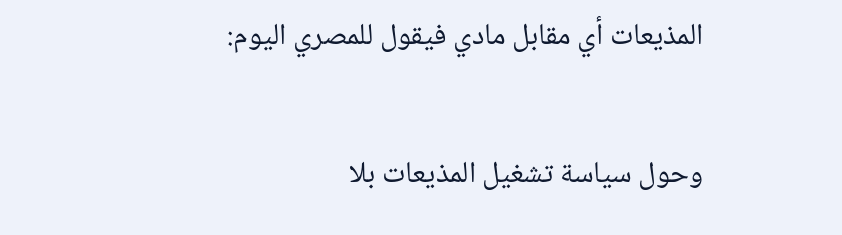المذيعات أي مقابل مادي فيقول للمصري اليوم:

وحول سياسة تشغيل المذيعات بلا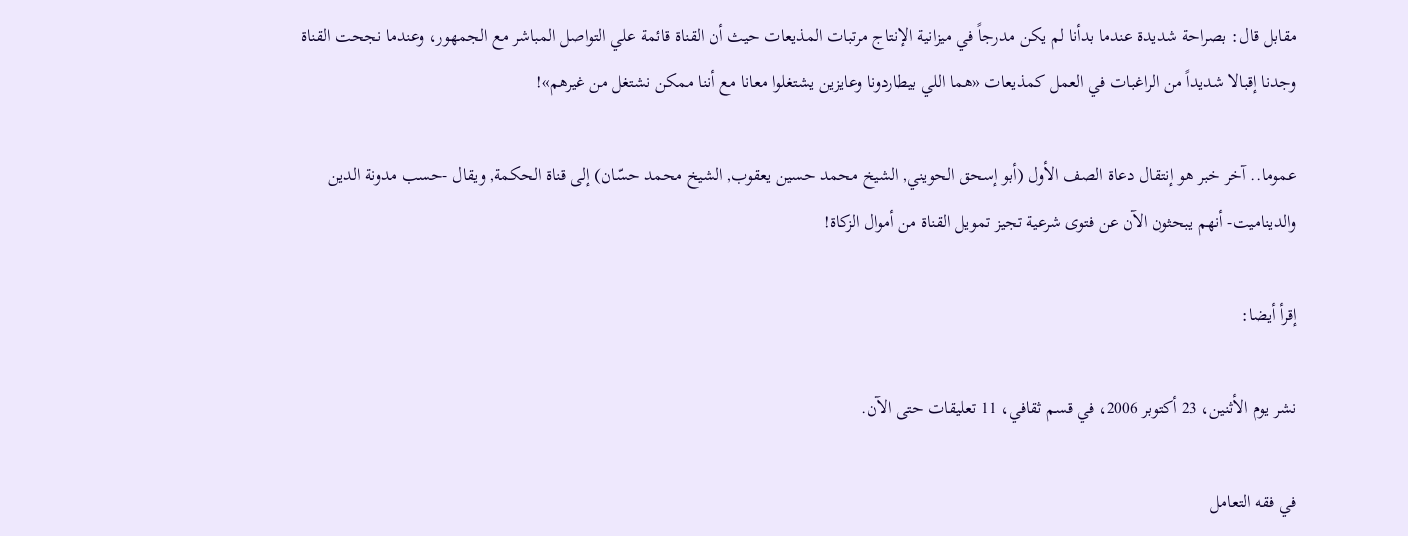مقابل قال: بصراحة شديدة عندما بدأنا لم يكن مدرجاً في ميزانية الإنتاج مرتبات المذيعات حيث أن القناة قائمة علي التواصل المباشر مع الجمهور، وعندما نجحت القناة وجدنا إقبالا شديداً من الراغبات في العمل كمذيعات «هما اللي بيطاردونا وعايزين يشتغلوا معانا مع أننا ممكن نشتغل من غيرهم»!

عموما.. آخر خبر هو إنتقال دعاة الصف الأول (أبو إسحق الحويني, الشيخ محمد حسين يعقوب, الشيخ محمد حسّان) إلى قناة الحكمة, ويقال -حسب مدونة الدين والديناميت- أنهم يبحثون الآن عن فتوى شرعية تجيز تمويل القناة من أموال الزكاة!

إقرأ أيضا:

نشر يوم الأثنين، 23 أكتوبر 2006، في قسم ثقافي، 11 تعليقات حتى الآن.

في فقه التعامل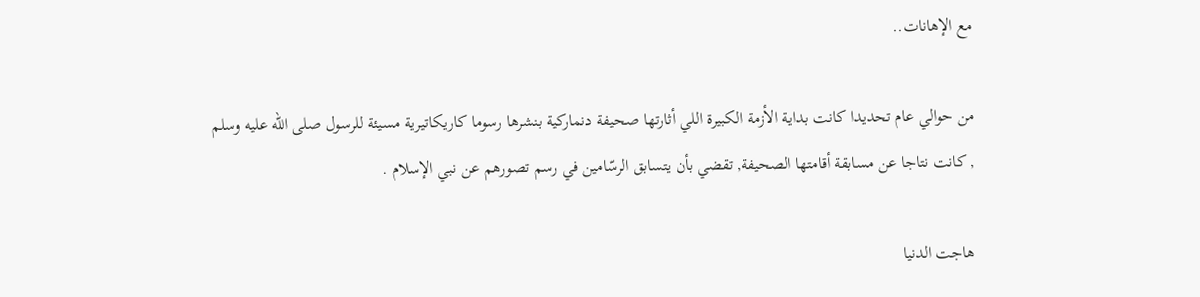مع الإهانات..

من حوالي عام تحديدا كانت بداية الأزمة الكبيرة اللي أثارتها صحيفة دنماركية بنشرها رسوما كاريكاتيرية مسيئة للرسول صلى الله عليه وسلم , كانت نتاجا عن مسابقة أقامتها الصحيفة, تقضي بأن يتسابق الرسّامين في رسم تصورهم عن نبي الإسلام .

هاجت الدنيا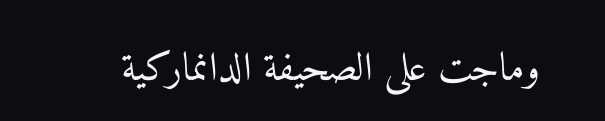وماجت على الصحيفة الدانماركية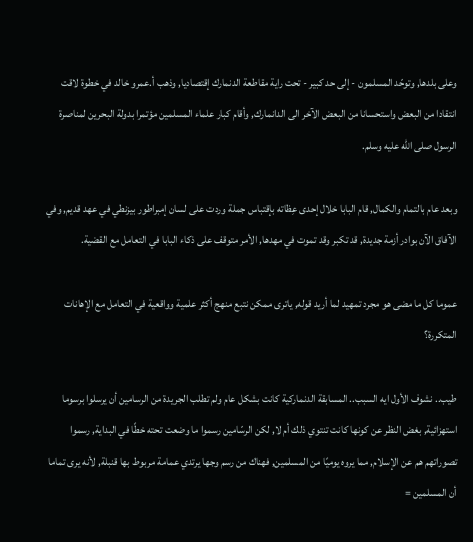وعلى بلدها, وتوحّد المسلمون - إلى حد كبير - تحت راية مقاطعة الدنمارك إقتصاديا, وذهب أ.عمرو خالد في خطوة لاقت انتقادا من البعض واستحسانا من البعض الآخر الى الدانمارك, وأقام كبار علماء المسلمين مؤتمرا بدولة البحرين لمناصرة الرسول صلى الله عليه وسلم.

وبعد عام بالتمام والكمال, قام البابا خلال إحدى عِظاته بإقتباس جملة وردت على لسان إمبراطور بيزنطي في عهد قديم, وفي الآفاق الآن بوادر أزمة جديدة, قد تكبر وقد تموت في مهدها, الأمر متوقف على ذكاء البابا في التعامل مع القضية.

عموما كل ما مضى هو مجرد تمهيد لما أريد قوله, ياترى ممكن نتبع منهج أكثر علمية وواقعية في التعامل مع الإهانات المتكررة؟

طيب.. نشوف الأول ايه السبب.. المسابقة الدنماركية كانت بشكل عام ولم تطلب الجريدة من الرسامين أن يرسلوا برسوما استهزائية, بغض النظر عن كونها كانت تنتوي ذلك أم لا, لكن الرسّامين رسموا ما وضعت تحته خطًا في البداية, رسموا تصوراتهم هم عن الإسلام, مما يروه يوميًا من المسلمين, فهناك من رسم وجها يرتدي عمامة مربوط بها قنبلة, لأنه يرى تماما أن المسلمين =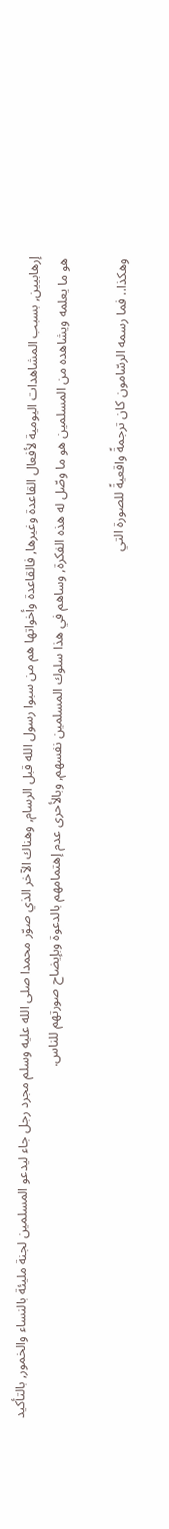إرهابيين, بسبب المشاهدات اليومية لأفعال القاعدة وغيرها, فالقاعدة وأخواتها هم من سبوا رسول الله قبل الرسام, وهناك الآخر الذي صوّر محمدا صلى الله عليه وسلم مجرد رجل جاء ليدعو المسلمين لجنة مليئة بالنساء والخمور, بالتأكيد هو ما يعلمه ويشاهده من المسلمين هو ما وصّل له هذه الفكرة, وساهم في هذا سلوك المسلمين نفسهم, وبالأحرى عدم إهتمامهم بالدعوة وبإيضاح صورتهم للناس.

وهكذا.. فما رسمه الرسّامون كان ترجمةً واقعيةً للصورة التي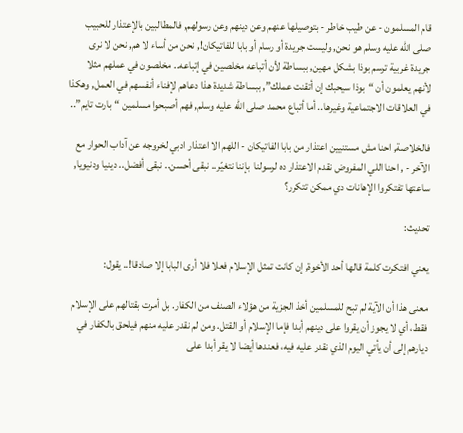قام المسلمون - عن طيب خاطر - بتوصيلها عنهم وعن دينهم وعن رسولهم, فالمطالبين بالإعتذار للحبيب صلى الله عليه وسلم هو نحن, وليست جريدة أو رسام أو بابا للفاتيكان!, نحن من أساء لا هم, نحن لا نرى جريدة غربية ترسم بوذا بشكل مهين, ببساطة لأن أتباعه مخلصين في إتباعه.. مخلصون في عملهم مثلا لأنهم يعلمون أن “بوذا سيحبك إن أتقنت عملك”, ببساطة شديدة هذا دعاهم لإفناء أنفسهم في العمل, وهكذا في العلاقات الاجتماعية وغيرها.. أما أتباع محمد صلى الله عليه وسلم, فهم أصبحوا مسلمين “بارت تايم”..

فالخلاصة, احنا مش مستنيين اعتذار من بابا الفاتيكان - اللهم الا اعتذار ادبي لخروجه عن آداب الحوار مع الآخر - , احنا اللي المفروض نقدم الاعتذار ده لرسولنا  بإننا نتغيّر.. نبقى أحسن.. نبقى أفضل.. دينيا ودنيويا, ساعتها تفتكروا الإهانات دي ممكن تتكرر؟

تحديث:

يعني افتكرت كلمة قالها أحد الأخوة, إن كانت تمثل الإسلام فعلا فلا أرى البابا إلا صادقا!.. يقول:

معنى هذا أن الآية لم تبح للمسلمين أخذ الجزية من هؤلاء الصنف من الكفار. بل أمرت بقتالهم على الإسلام فقط، أي لا يجوز أن يقروا على دينهم أبدا فإما الإسلام أو القتل. ومن لم نقدر عليه منهم فيلحق بالكفار في ديارهم إلى أن يأتي اليوم الذي نقدر عليه فيه، فعندها أيضا لا يقر أبدا على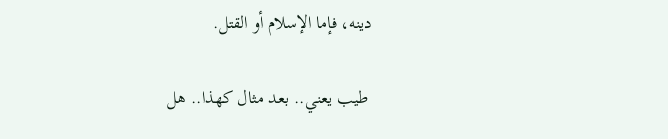دينه، فإما الإسلام أو القتل.

 طيب يعني.. بعد مثال كهذا.. هل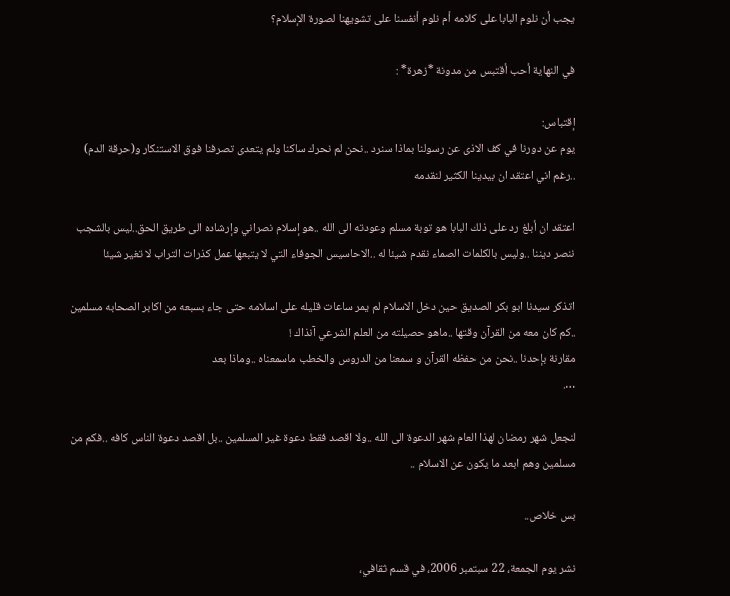يجب أن نلوم البابا على كلامه أم نلوم أنفسنا على تشويهنا لصورة الإسلام؟

في النهاية أحب أقتبس من مدونة *زهرة* :

إقتباس:
يوم عن دورنا في كف الاذى عن رسولنا بماذا سنرد ..نحن لم نحرك ساكنا ولم يتعدى تصرفنا فوق الاستنكار و(حرقة الدم) ..رغم اني اعتقد ان بيدينا الكثير لنقدمه

اعتقد ان أبلغ رد على ذلك البابا هو توبة مسلم وعودته الى الله ..هو إسلام نصراني وإرشاده الى طريق الحق..ليس بالشجب ننصر ديننا ..وليس بالكلمات الصماء نقدم شيئا له ..الاحاسيس الجوفاء التي لا يتبعها عمل كذرات التراب لا تغير شيئا

اتذكر سيدنا ابو بكر الصديق حين دخل الاسلام لم يمر ساعات قليله على اسلامه حتى جاء بسبعه من اكابر الصحابه مسلمين ..كم كان معه من القرآن وقتها ..ماهو حصيلته من العلم الشرعي آنذاك !
مقارنة بإحدنا ..نحن من حفظه القرآن و سمعنا من الدروس والخطب ماسمعناه ..وماذا بعد
….

لنجعل شهر رمضان لهذا العام شهر الدعوة الى الله ..ولا اقصد فقط دعوة غير المسلمين ..بل اقصد دعوة الناس كافه ..فكم من مسلمين وهم ابعد ما يكون عن الاسلام ..

بس خلاص..

نشر يوم الجمعة، 22 سبتمبر 2006، في قسم ثقافي،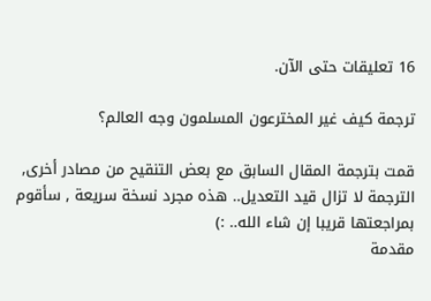16 تعليقات حتى الآن.

ترجمة كيف غير المخترعون المسلمون وجه العالم؟

قمت بترجمة المقال السابق مع بعض التنقيح من مصادر أخرى, الترجمة لا تزال قيد التعديل.. هذه مجرد نسخة سريعة , سأقوم بمراجعتها قريبا إن شاء الله.. :)
مقدمة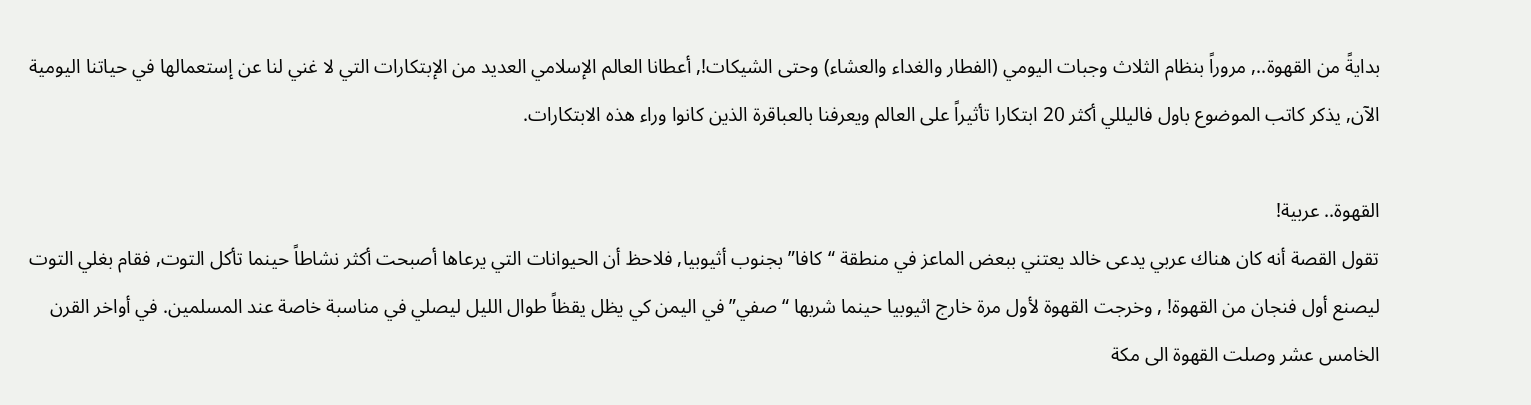بدايةً من القهوة.., مروراً بنظام الثلاث وجبات اليومي (الفطار والغداء والعشاء) وحتى الشيكات!, أعطانا العالم الإسلامي العديد من الإبتكارات التي لا غني لنا عن إستعمالها في حياتنا اليومية الآن, يذكر كاتب الموضوع باول فاليللي أكثر 20 ابتكارا تأثيراً على العالم ويعرفنا بالعباقرة الذين كانوا وراء هذه الابتكارات.

القهوة.. عربية!
تقول القصة أنه كان هناك عربي يدعى خالد يعتني ببعض الماعز في منطقة “كافا” بجنوب أثيوبيا, فلاحظ أن الحيوانات التي يرعاها أصبحت أكثر نشاطاً حينما تأكل التوت, فقام بغلي التوت ليصنع أول فنجان من القهوة! , وخرجت القهوة لأول مرة خارج اثيوبيا حينما شربها “صفي” في اليمن كي يظل يقظاً طوال الليل ليصلي في مناسبة خاصة عند المسلمين. في أواخر القرن الخامس عشر وصلت القهوة الى مكة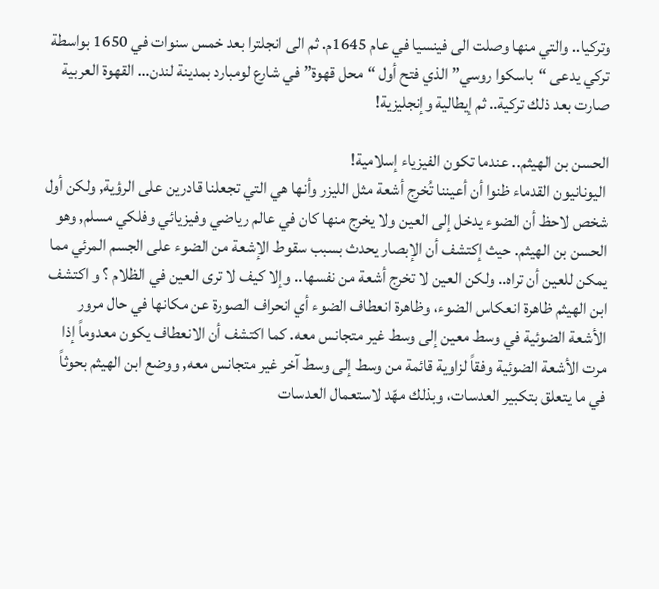وتركيا.. والتي منها وصلت الى فينسيا في عام 1645م. ثم الى انجلترا بعد خمس سنوات في 1650 بواسطة تركي يدعى “باسكوا روسي” الذي فتح أول “محل قهوة” في شارع لومبارد بمدينة لندن… القهوة العربية صارت بعد ذلك تركية.. ثم إيطالية وإنجليزية!

الحسن بن الهيثم.. عندما تكون الفيزياء إسلامية!
 اليونانيون القدماء ظنوا أن أعيننا تُخرِج أشعة مثل الليزر وأنها هي التي تجعلنا قادرين على الرؤية, ولكن أول شخص لاحظ أن الضوء يدخل إلى العين ولا يخرج منها كان في عالم رياضي وفيزيائي وفلكي مسلم, وهو الحسن بن الهيثم. حيث إكتشف أن الإبصار يحدث بسبب سقوط الإشعة من الضوء على الجسم المرئي مما يمكن للعين أن تراه.. ولكن العين لا تخرج أشعة من نفسها.. وإلا كيف لا ترى العين في الظلام ؟ و اكتشف ابن الهيثم ظاهرة انعكاس الضوء، وظاهرة انعطاف الضوء أي انحراف الصورة عن مكانها في حال مرور الأشعة الضوئية في وسط معين إلى وسط غير متجانس معه. كما اكتشف أن الانعطاف يكون معدوماً إذا مرت الأشعة الضوئية وفقاً لزاوية قائمة من وسط إلى وسط آخر غير متجانس معه, ووضع ابن الهيثم بحوثاً في ما يتعلق بتكبير العدسات، وبذلك مهّد لاستعمال العدسات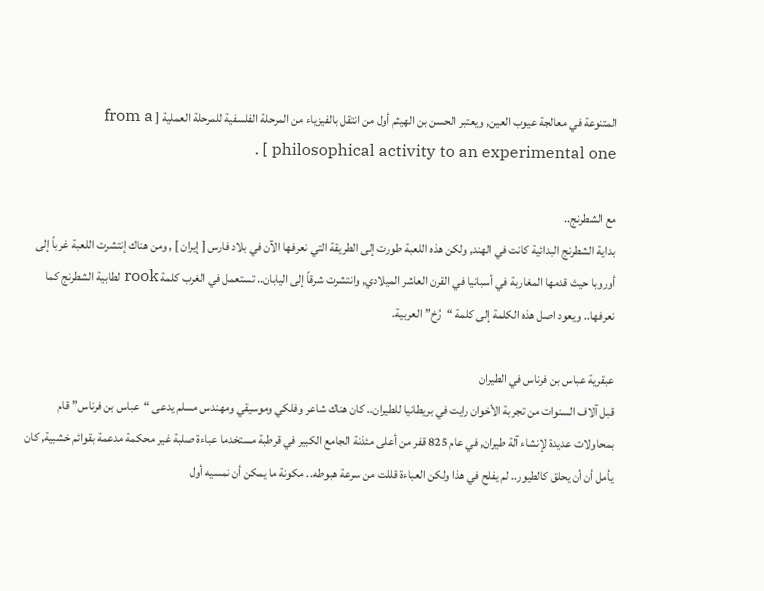المتنوعة في معالجة عيوب العين, ويعتبر الحسن بن الهيثم أول من انتقل بالفيزياء من المرحلة الفلسفية للمرحلة العملية [ from a philosophical activity to an experimental one ] .

مع الشطرنج..
بداية الشطرنج البدائية كانت في الهند, ولكن هذه اللعبة طورت إلى الطريقة التي نعرفها الآن في بلاد فارس [ إيران ] , ومن هناك إنتشرت اللعبة غرباً إلى أوروبا حيث قدمها المغاربة في أسبانيا في القرن العاشر الميلادي, وانتشرت شرقاً إلى اليابان.. تستعمل في الغرب كلمة rook لطابية الشطرنج كما نعرفها.. ويعود اصل هذه الكلمة إلى كلمة “رُخ” العربية.

عبقرية عباس بن فرناس في الطيران
قبل آلاف السنوات من تجربة الأخوان رايت في بريطانيا للطيران.. كان هناك شاعر وفلكي وموسيقي ومهندس مسلم يدعى “عباس بن فرناس” قام بمحاولات عديدة لإنشاء آلة طيران, في عام 825 قفر من أعلى مئذنة الجامع الكبير في قرطبة مستخدما عباءة صلبة غير محكمة مدعمة بقوائم خشبية, كان يأمل أن أن يحلق كالطيور.. لم يفلح في هذا ولكن العباءة قللت من سرعة هبوطه.. مكونة ما يمكن أن نمسيه أول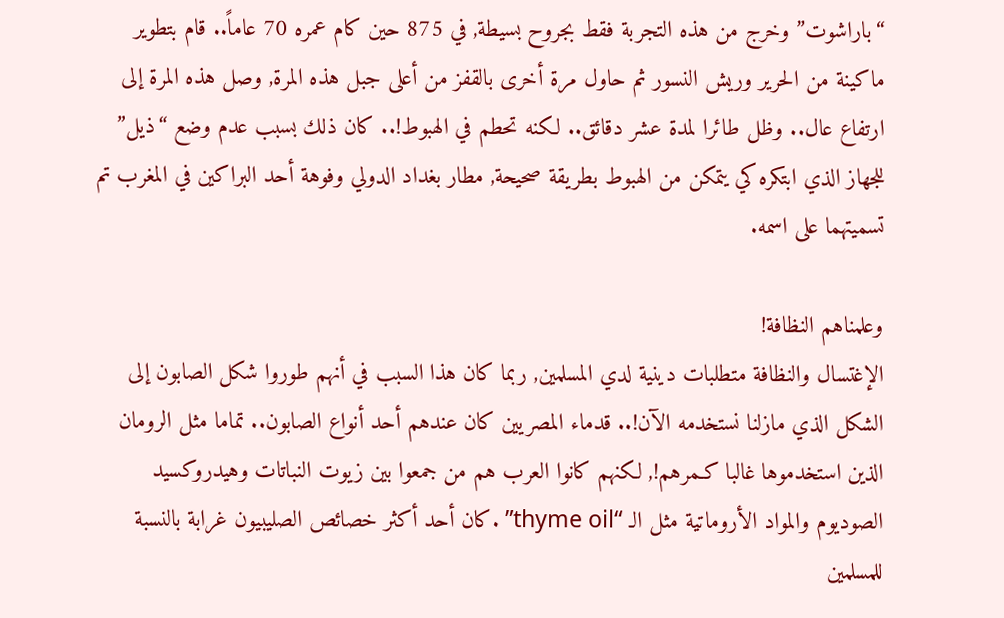“باراشوت” وخرج من هذه التجربة فقط بجروح بسيطة, في 875 حين كام عمره 70 عاماً.. قام بتطوير ماكينة من الحرير وريش النسور ثم حاول مرة أخرى بالقفز من أعلى جبل هذه المرة, وصل هذه المرة إلى ارتفاع عال.. وظل طائرا لمدة عشر دقائق.. لكنه تحطم في الهبوط!.. كان ذلك بسبب عدم وضع “ذيل” للجهاز الذي ابتكره كي يتمكن من الهبوط بطريقة صحيحة, مطار بغداد الدولي وفوهة أحد البراكين في المغرب تم تسميتهما على اسمه.

وعلمناهم النظافة!
الإغتسال والنظافة متطلبات دينية لدي المسلمين, ربما كان هذا السبب في أنهم طوروا شكل الصابون إلى الشكل الذي مازلنا نستخدمه الآن!.. قدماء المصريين كان عندهم أحد أنواع الصابون.. تماما مثل الرومان الذين استخدموها غالبا كـمرهم!, لكنهم كانوا العرب هم من جمعوا بين زيوت النباتات وهيدروكسيد الصوديوم والمواد الأروماتية مثل الـ “thyme oil” .كان أحد أكثر خصائص الصليبيون غرابة بالنسبة للمسلمين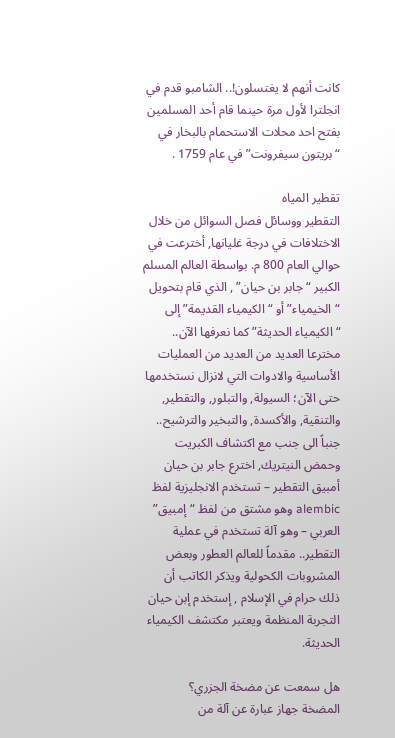كانت أنهم لا يغتسلون!.. الشامبو قدم في انجلترا لأول مرة حينما قام أحد المسلمين بفتح احد محلات الاستحمام بالبخار في “بريتون سيفرونت” في عام 1759 .

تقطير المياه
التقطير ووسائل فصل السوائل من خلال الاختلافات في درجة غليانها, أخترعت في حوالي العام 800 م. بواسطة العالم المسلم الكبير “جابر بن حيان” , الذي قام بتحويل “الخيمياء” أو “الكيمياء القديمة” إلى “الكيمياء الحديثة” كما نعرفها الآن.. مخترعا العديد من العديد من العمليات الأساسية والادوات التي لانزال نستخدمها حتى الآن؛ السيولة, والتبلور, والتقطير, والتنقية, والأكسدة, والتبخير والترشيح.. جنباً الى جنب مع اكتشاف الكبريت وحمض النيتريك, اخترع جابر بن حيان أمبيق التقطير – تستخدم الانجليزية لفظ alembic وهو مشتق من لفظ “إمبيق” العربي – وهو آلة تستخدم في عملية التقطير.. مقدماً للعالم العطور وبعض المشروبات الكحولية ويذكر الكاتب أن ذلك حرام في الإسلام , إستخدم إبن حيان التجربة المنظمة ويعتبر مكتشف الكيمياء الحديثة.

هل سمعت عن مضخة الجزري؟
المضخة جهاز عبارة عن آلة من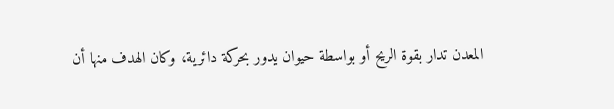المعدن تدار بقوة الريح أو بواسطة حيوان يدور بحركة دائرية، وكان الهدف منها أن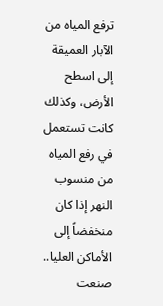ترفع المياه من الآبار العميقة إلى اسطح الأرض، وكذلك كانت تستعمل في رفع المياه من منسوب النهر إذا كان منخفضاً إلى الأماكن العليا.. صنعت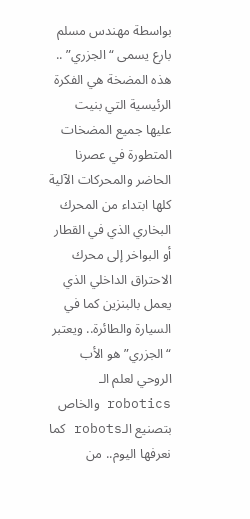بواسطة مهندس مسلم بارع يسمى “الجزري” .. هذه المضخة هي الفكرة الرئيسية التي بنيت عليها جميع المضخات المتطورة في عصرنا الحاضر والمحركات الآلية كلها ابتداء من المحرك البخاري الذي في القطار أو البواخر إلى محرك الاحتراق الداخلي الذي يعمل بالبنزين كما في السيارة والطائرة.. ويعتبر “الجزري” هو الأب الروحي لعلم الـ robotics والخاص بتصنيع الـrobots كما نعرفها اليوم.. من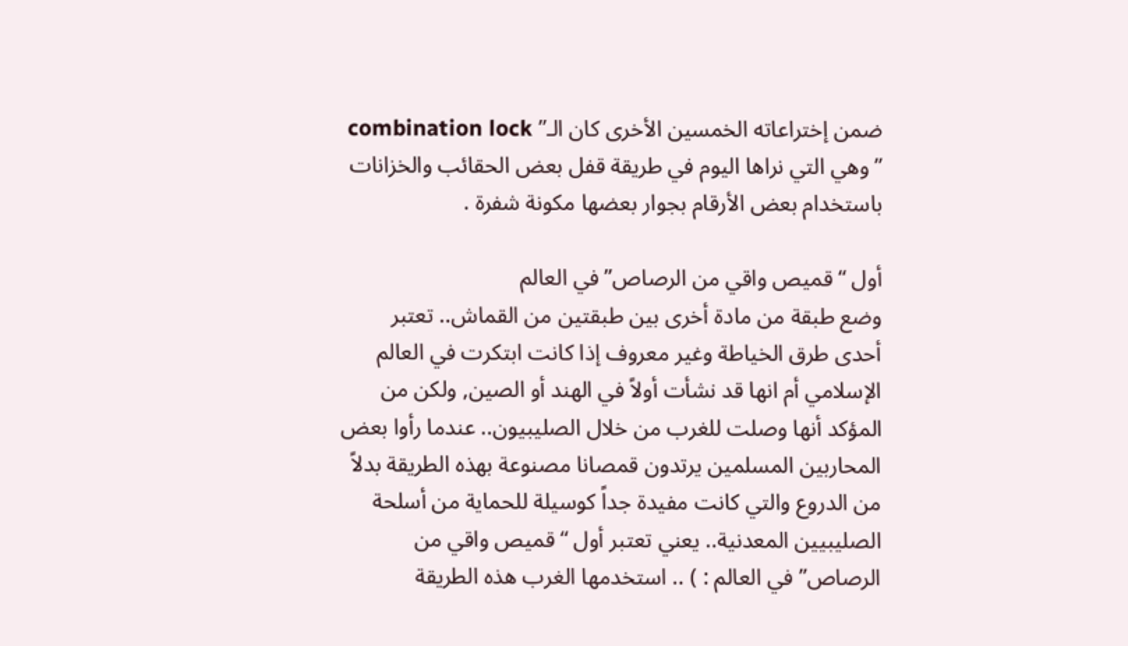ضمن إختراعاته الخمسين الأخرى كان الـ” combination lock ” وهي التي نراها اليوم في طريقة قفل بعض الحقائب والخزانات باستخدام بعض الأرقام بجوار بعضها مكونة شفرة .

أول “قميص واقي من الرصاص” في العالم
وضع طبقة من مادة أخرى بين طبقتين من القماش.. تعتبر أحدى طرق الخياطة وغير معروف إذا كانت ابتكرت في العالم الإسلامي أم انها قد نشأت أولاً في الهند أو الصين, ولكن من المؤكد أنها وصلت للغرب من خلال الصليبيون.. عندما رأوا بعض المحاربين المسلمين يرتدون قمصانا مصنوعة بهذه الطريقة بدلاً من الدروع والتي كانت مفيدة جداً كوسيلة للحماية من أسلحة الصليبيين المعدنية.. يعني تعتبر أول “قميص واقي من الرصاص” في العالم : ) .. استخدمها الغرب هذه الطريقة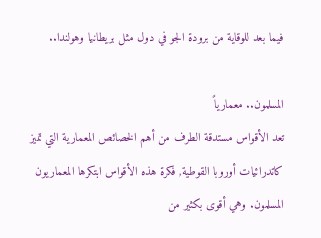فيما بعد للوقاية من برودة الجو في دول مثل بريطانيا وهولندا..

المسلمون.. معمارياً
تعد الأقواس مستدقة الطرف من أهم الخصائص المعمارية التي تميز كاتدرائيات أوروبا القوطية, فكرة هذه الأقواس ابتكرها المعماريون المسلمون. وهي أقوى بكثير من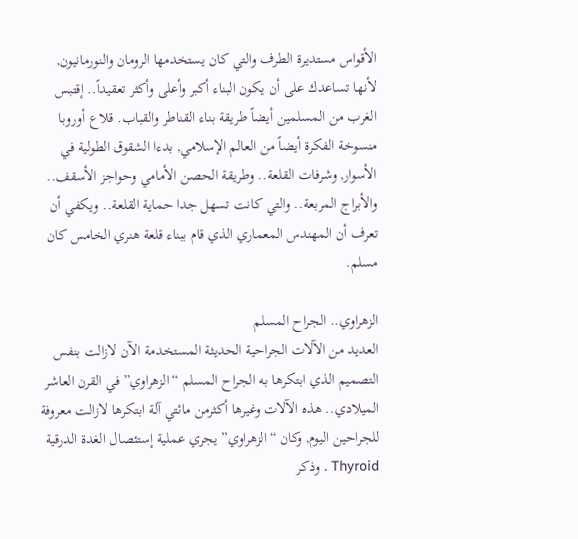الأقواس مستديرة الطرف والتي كان يستخدمها الرومان والنورمانيون, لأنها تساعدك على أن يكون البناء أكبر وأعلى وأكثر تعقيداً.. إقتبس الغرب من المسلمين أيضاً طريقة بناء القناطر والقباب. قلاع أوروبا منسوخة الفكرة أيضاً من العالم الإسلامي, بدءا الشقوق الطولية في الأسوار, وشرفات القلعة.. وطريقة الحصن الأمامي وحواجز الأسقف.. والأبراج المربعة.. والتي كانت تسهل جدا حماية القلعة.. ويكفي أن تعرف أن المهندس المعماري الذي قام ببناء قلعة هنري الخامس كان مسلم.

الزهراوي.. الجراح المسلم
العديد من الآلات الجراحية الحديثة المستخدمة الآن لازالت بنفس التصميم الذي ابتكرها به الجراح المسلم “الزهراوي” في القرن العاشر الميلادي.. هذه الآلات وغيرها أكثرمن مائتي آلة ابتكرها لازالت معروفة للجراحين اليوم, وكان “الزهراوي” يجري عملية إستئصال الغدة الدرقية Thyroid . وذكر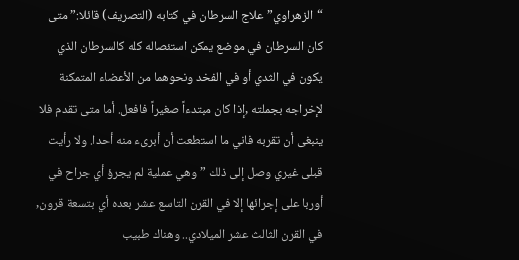“الزهراوي” علاج السرطان في كتابه (التصريف) قائلا:” متى كان السرطان في موضع يمكن استئصاله كله كالسرطان الذي يكون في الثدي أو في الفخد ونحوهما من الأعضاء المتمكنة لإخراجه بجملته ,إذا كان مبتدءاً صغيراً فافعل. أما متى تقدم فلا ينبغى أن تقربه فاني ما استطعت أن أبرىء منه أحدا. ولا رأيت قبلى غيري وصل إلى ذلك ” وهي عملية لم يجرؤ أي جراح في أوربا على إجرائها إلا في القرن التاسع عشر بعده أي بتسعة قرون, في القرن الثالث عشر الميلادي.. وهناك طبيب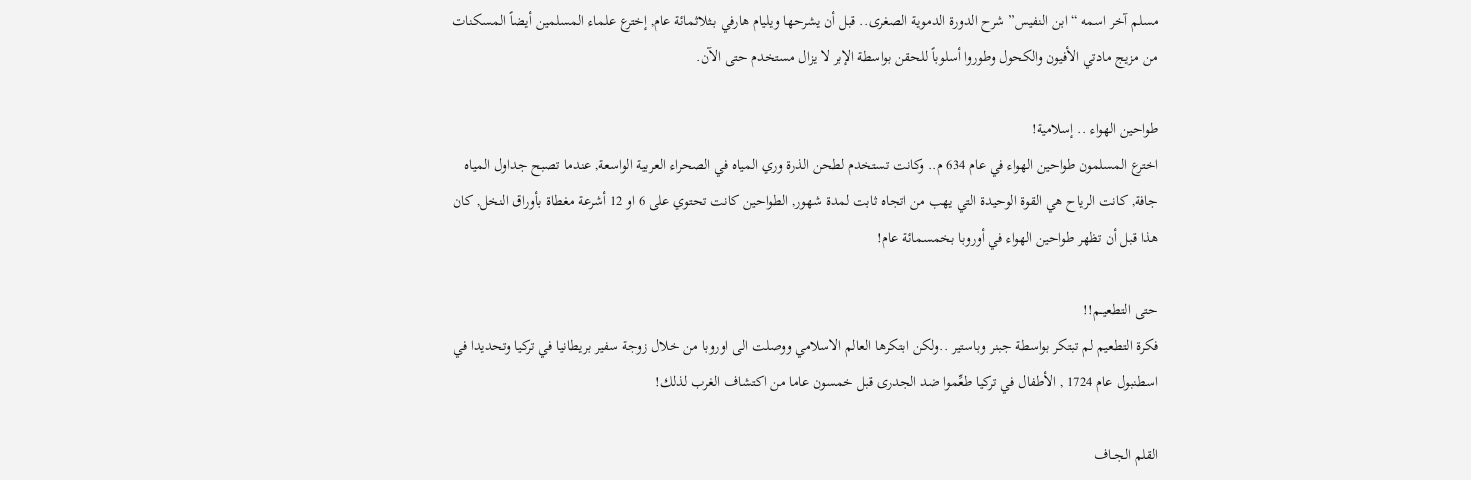مسلم آخر اسمه “ابن النفيس” شرح الدورة الدموية الصغرى.. قبل أن يشرحها ويليام هارفي بـثلاثمائة عام, إخترع علماء المسلمين أيضاً المسكنات من مزيج مادتي الأفيون والكحول وطوروا أسلوباً للحقن بواسطة الإبر لا يزال مستخدم حتى الآن.

طواحين الهواء .. إسلامية!
اخترع المسلمون طواحين الهواء في عام 634 م.. وكانت تستخدم لطحن الذرة وري المياه في الصحراء العربية الواسعة, عندما تصبح جداول المياه جافة, كانت الرياح هي القوة الوحيدة التي يهب من اتجاه ثابت لمدة شهور, الطواحين كانت تحتوي على 6 او 12 أشرعة مغطاة بأوراق النخل, كان هذا قبل أن تظهر طواحين الهواء في أوروبا بخمسمائة عام!

حتى التطعيــم!!
فكرة التطعيم لم تبتكر بواسطة جبنر وباستير ..ولكن ابتكرها العالم الاسلامي ووصلت الى اوروبا من خلال زوجة سفير بريطانيا في تركيا وتحديدا في اسطنبول عام 1724 , الأطفال في تركيا طعِّموا ضد الجدرى قبل خمسون عاما من اكتشاف الغرب لذلك!

القلم الجــاف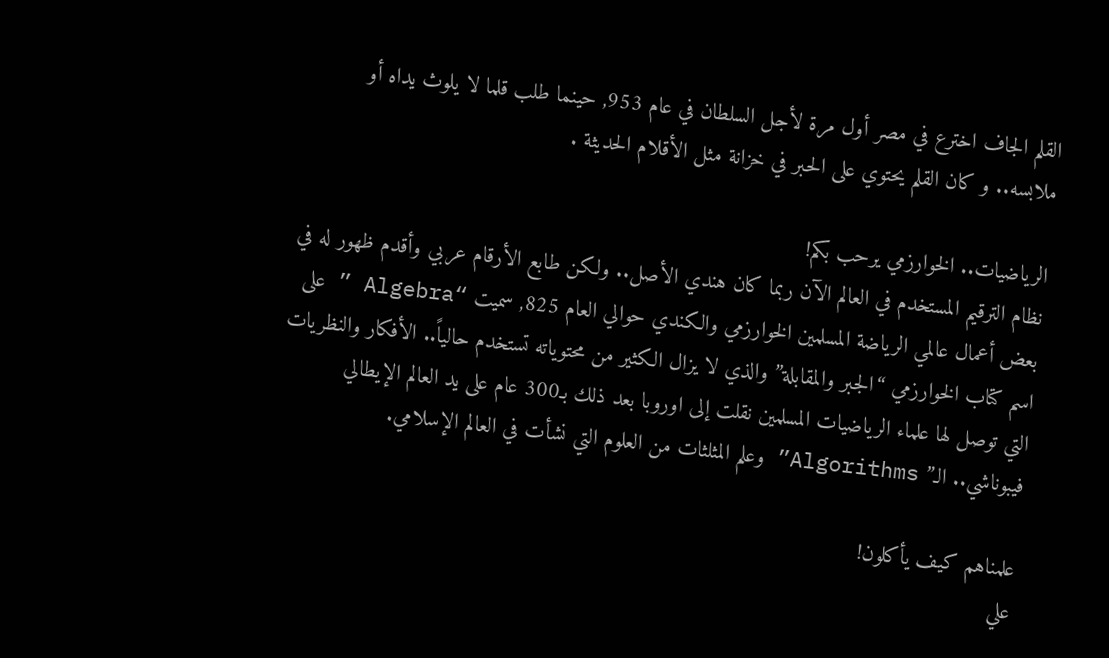القلم الجاف اخترع في مصر أول مرة لأجل السلطان في عام 953, حينما طلب قلما لا يلوث يداه أو ملابسه.. و كان القلم يحتوي على الحبر في خزانة مثل الأقلام الحديثة .

الرياضيات.. الخوارزمي يرحب بكم!
نظام الترقيم المستخدم في العالم الآن ربما كان هندي الأصل.. ولكن طابع الأرقام عربي وأقدم ظهور له في بعض أعمال عالمي الرياضة المسلمين الخوارزمي والكندي حوالي العام 825, سميت “Algebra ” على اسم كتاب الخوارزمي “الجبر والمقابلة” والذي لا يزال الكثير من محتوياته تستخدم حالياً.. الأفكار والنظريات التي توصل لها علماء الرياضيات المسلمين نقلت إلى اوروبا بعد ذلك بـ300 عام على يد العالم الإيطالي فيبوناشي.. الـ” Algorithms” وعلم المثلثات من العلوم التي نشأت في العالم الإسلامي.

علمناهم كيف يأكلون!
علي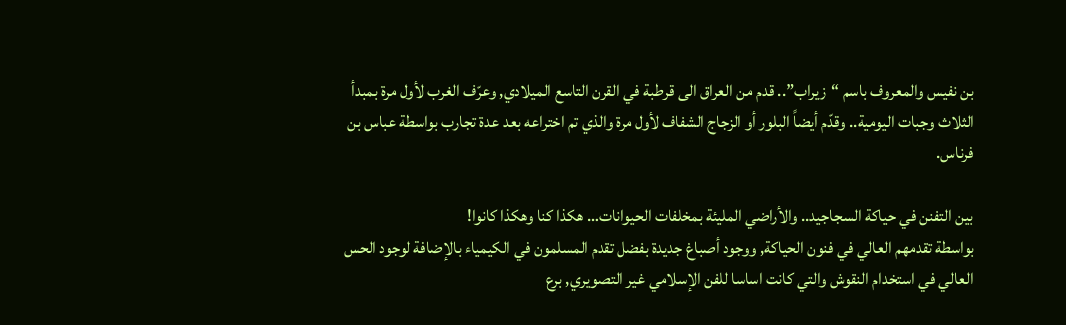بن نفيس والمعروف باسم “زيراب”.. قدم من العراق الى قرطبة في القرن التاسع الميلادي, وعرّف الغرب لأول مرة بمبدأ الثلاث وجبات اليومية.. وقدّم أيضاً البلور أو الزجاج الشفاف لأول مرة والذي تم اختراعه بعد عدة تجارب بواسطة عباس بن  فرناس.

بين التفنن في حياكة السجاجيد.. والأراضي المليئة بمخلفات الحيوانات… هكذا كنا وهكذا كانوا!
بواسطة تقدمهم العالي في فنون الحياكة, ووجود أصباغ جديدة بفضل تقدم المسلمون في الكيمياء بالإضافة لوجود الحس العالي في استخدام النقوش والتي كانت اساسا للفن الإسلامي غير التصويري, برع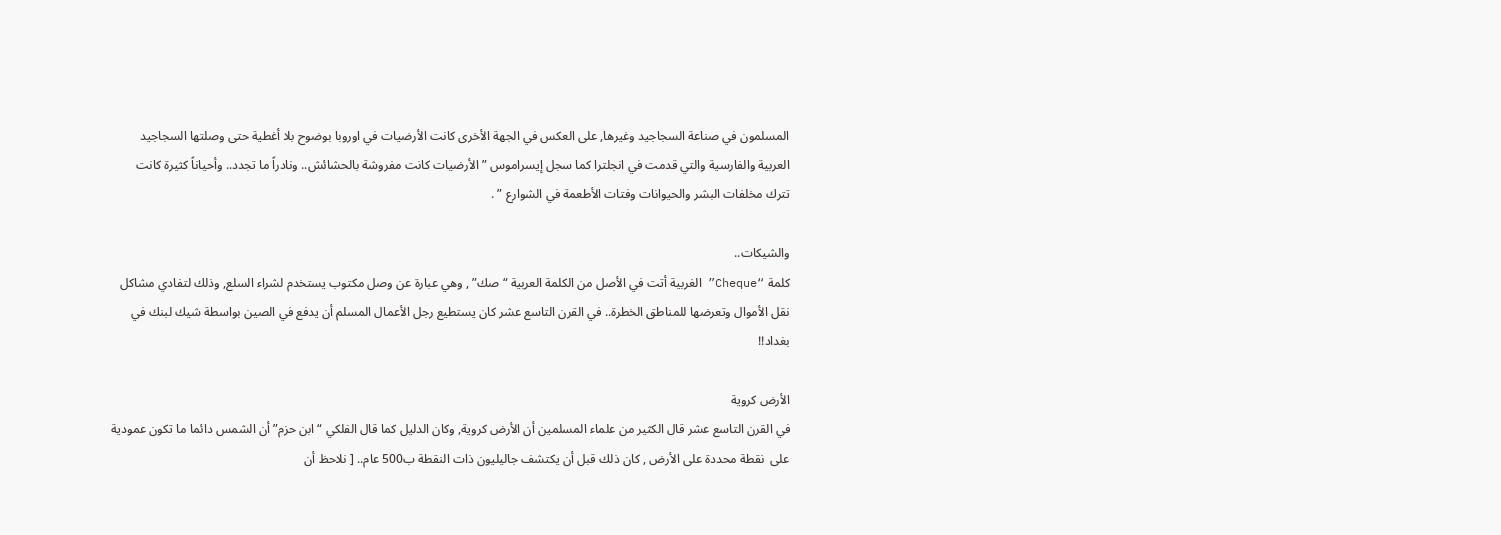المسلمون في صناعة السجاجيد وغيرها, على العكس في الجهة الأخرى كانت الأرضيات في اوروبا بوضوح بلا أغطية حتى وصلتها السجاجيد العربية والفارسية والتي قدمت في انجلترا كما سجل إيسراموس ” الأرضيات كانت مفروشة بالحشائش.. ونادراً ما تجدد.. وأحياناً كثيرة كانت تترك مخلفات البشر والحيوانات وفتات الأطعمة في الشوارع ” .

والشيكات..
كلمة “Cheque” الغربية أتت في الأصل من الكلمة العربية “صك” , وهي عبارة عن وصل مكتوب يستخدم لشراء السلع, وذلك لتفادي مشاكل نقل الأموال وتعرضها للمناطق الخطرة.. في القرن التاسع عشر كان يستطيع رجل الأعمال المسلم أن يدفع في الصين بواسطة شيك لبنك في بغداد!!

الأرض كروية
في القرن التاسع عشر قال الكثير من علماء المسلمين أن الأرض كروية, وكان الدليل كما قال الفلكي “ابن حزم” أن الشمس دائما ما تكون عمودية على  نقطة محددة على الأرض , كان ذلك قبل أن يكتشف جاليليون ذات النقطة ب500 عام.. [ نلاحظ أن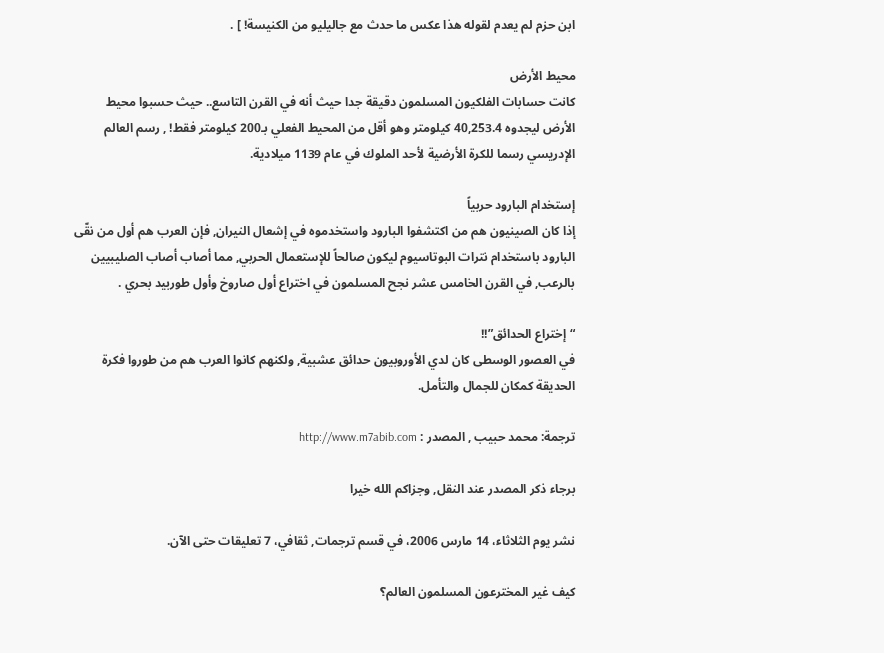ابن حزم لم يعدم لقوله هذا عكس ما حدث مع جاليليو من الكنيسة! ] .

محيط الأرض
كانت حسابات الفلكيون المسلمون دقيقة جدا حيث أنه في القرن التاسع.. حيث حسبوا محيط الأرض ليجدوه 40,253.4 كيلومتر وهو أقل من المحيط الفعلي بـ200 كيلومتر فقط! , رسم العالم الإدريسي رسما للكرة الأرضية لأحد الملوك في عام 1139 ميلادية.

إستخدام البارود حربياً
إذا كان الصينيون هم من اكتشفوا البارود واستخدموه في إشعال النيران, فإن العرب هم أول من نقّى البارود باستخدام نترات البوتاسيوم ليكون صالحاً للإستعمال الحربي, مما أصاب أصاب الصليبيين بالرعب, في القرن الخامس عشر نجح المسلمون في اختراع أول صاروخ وأول طوربيد بحري .

“إختراع الحدائق”!!
في العصور الوسطى كان لدي الأوروبيون حدائق عشبية, ولكنهم كانوا العرب هم من طوروا فكرة الحديقة كمكان للجمال والتأمل.

ترجمة: محمد حبيب , المصدر : http://www.m7abib.com

برجاء ذكر المصدر عند النقل, وجزاكم الله خيرا

نشر يوم الثلاثاء، 14 مارس 2006، في قسم ترجمات, ثقافي، 7 تعليقات حتى الآن.

كيف غير المخترعون المسلمون العالم؟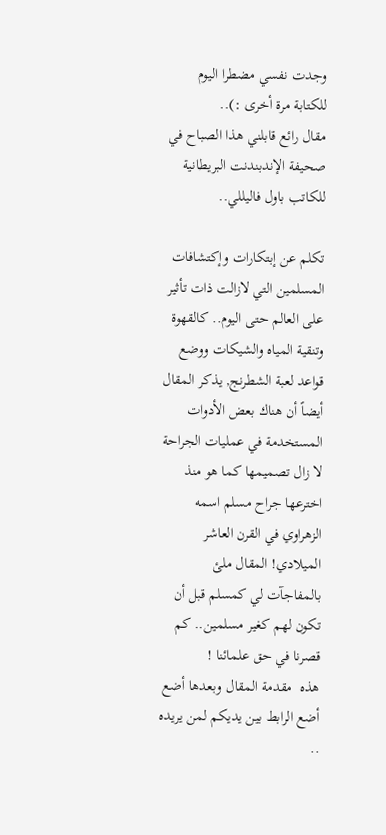وجدت نفسي مضطرا اليوم للكتابة مرة أخرى :)..
مقال رائع قابلني هذا الصباح في صحيفة الإندبندنت البريطانية للكاتب باول فاليللي..

تكلم عن إبتكارات وإكتشافات المسلمين التي لازالت ذات تأثير على العالم حتى اليوم.. كالقهوة وتنقية المياه والشيكات ووضع قواعد لعبة الشطرنج, يذكر المقال أيضاً أن هناك بعض الأدوات المستخدمة في عمليات الجراحة لا زال تصميمها كما هو منذ اخترعها جراح مسلم اسمه الزهراوي في القرن العاشر الميلادي! المقال ملئ بالمفاجآت لي كمسلم قبل أن تكون لهم كغير مسلمين.. كم قصرنا في حق علمائنا !
هذه  مقدمة المقال وبعدها أضع أضع الرابط بين يديكم لمن يريده ..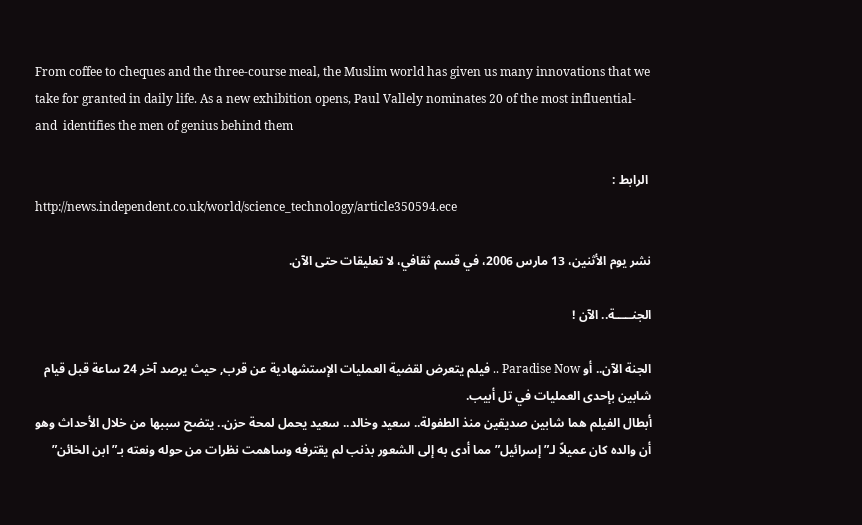From coffee to cheques and the three-course meal, the Muslim world has given us many innovations that we take for granted in daily life. As a new exhibition opens, Paul Vallely nominates 20 of the most influential- and  identifies the men of genius behind them

 الرابط :
http://news.independent.co.uk/world/science_technology/article350594.ece

نشر يوم الأثنين، 13 مارس 2006، في قسم ثقافي، لا تعليقات حتى الآن.

الجنـــــة.. الآن !

الجنة الآن.. أو Paradise Now .. فيلم يتعرض لقضية العمليات الإستشهادية عن قرب, حيث يرصد آخر 24 ساعة قبل قيام شابين بإحدى العمليات في تل أبيب.
أبطال الفيلم هما شابين صديقين منذ الطفولة.. سعيد وخالد.. سعيد يحمل لمحة حزن.. يتضح سببها من خلال الأحداث وهو أن والده كان عميلاً لـ”إسرائيل” مما أدى به إلى الشعور بذنب لم يقترفه وساهمت نظرات من حوله ونعته بـ”ابن الخائن”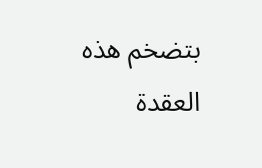بتضخم هذه العقدة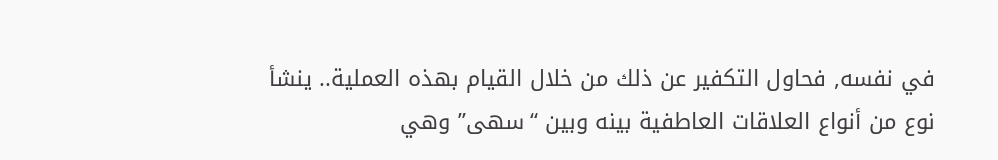في نفسه, فحاول التكفير عن ذلك من خلال القيام بهذه العملية.. ينشأ نوع من أنواع العلاقات العاطفية بينه وبين “سهى” وهي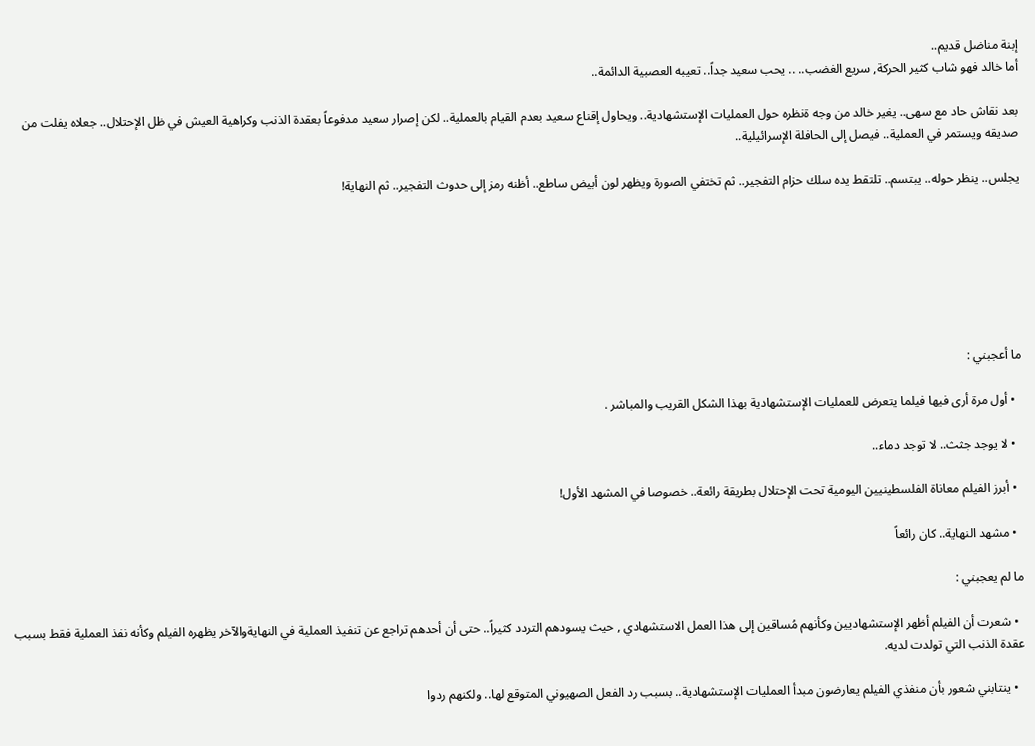إبنة مناضل قديم..
أما خالد فهو شاب كثير الحركة, سريع الغضب.. .. يحب سعيد جداً.. تعيبه العصبية الدائمة..

بعد نقاش حاد مع سهى.. يغير خالد من وجه ةنظره حول العمليات الإستشهادية.. ويحاول إقناع سعيد بعدم القيام بالعملية.. لكن إصرار سعيد مدفوعاً بعقدة الذنب وكراهية العيش في ظل الإحتلال.. جعلاه يفلت من صديقه ويستمر في العملية.. فيصل إلى الحافلة الإسرائيلية..

يجلس.. ينظر حوله.. يبتسم.. تلتقط يده سلك حزام التفجير.. ثم تختفي الصورة ويظهر لون أبيض ساطع.. أظنه رمز إلى حدوث التفجير.. ثم النهاية!







ما أعجبني :

  • أول مرة أرى فيها فيلما يتعرض للعمليات الإستشهادية بهذا الشكل القريب والمباشر .

  • لا يوجد جثث.. لا توجد دماء..

  • أبرز الفيلم معاناة الفلسطينيين اليومية تحت الإحتلال بطريقة رائعة.. خصوصا في المشهد الأول!

  • مشهد النهاية.. كان رائعاً

ما لم يعجبني :

  • شعرت أن الفيلم أظهر الإستشهاديين وكأنهم مُساقين إلى هذا العمل الاستشهادي , حيث يسودهم التردد كثيراً.. حتى أن أحدهم تراجع عن تنفيذ العملية في النهايةوالآخر يظهره الفيلم وكأنه نفذ العملية فقط بسبب عقدة الذنب التي تولدت لديه.

  • ينتابني شعور بأن منفذي الفيلم يعارضون مبدأ العمليات الإستشهادية.. بسبب رد الفعل الصهيوني المتوقع لها.. ولكنهم ردوا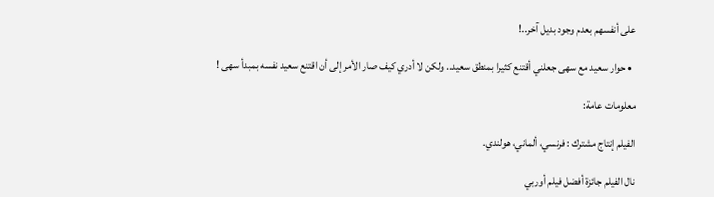على أنفسهم بعدم وجود بديل آخر..!

  • حوار سعيد مع سهى جعلني أقتنع كثيرا بمنطق سعيد.. ولكن لا أدري كيف صار الأمر إلى أن اقتنع سعيد نفسه بمبدأ سهى !

معلومات عامة:

الفيلم إنتاج مشترك : فرنسي، ألماني، هولندي.

نال الفيلم جائزة أفضل فيلم أوربي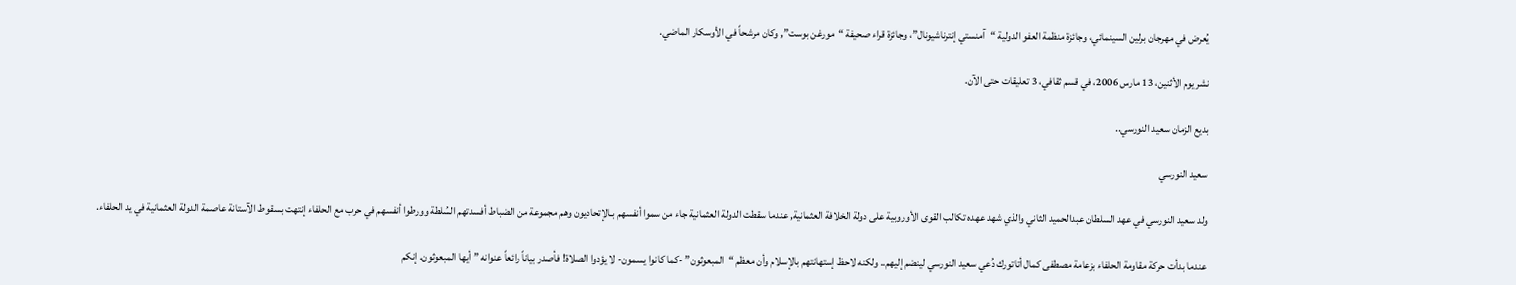يُعرض في مهرجان برلين السينمائي، وجائزة منظمة العفو الدولية “آمنستي إنترناشيونال”، وجائزة قراء صحيفة “مورغن بوست”, وكان مرشحاً في الأوسكار الماضي.

نشر يوم الأثنين، 13 مارس 2006، في قسم ثقافي، 3 تعليقات حتى الآن.

بديع الزمان سعيد النورسي..

سعيد النورسي

ولد سعيد النورسي في عهد السلطان عبدالحميد الثاني والذي شهد عهده تكالب القوى الأوروبية على دولة الخلافة العثمانية, عندما سقطت الدولة العثمانية جاء من سموا أنفسهم بـالإتحاديون وهم مجموعة من الضباط أفسدتهم السُلطة وورطوا أنفسهم في حرب مع الحلفاء إنتهت بسقوط الآستانة عاصمة الدولة العثمانية في يد الحلفاء.

عندما بدأت حركة مقاومة الحلفاء بزعامة مصطفى كمال أتاتورك دُعي سعيد النورسي لينضم إليهم.. ولكنه لاحظ إستهانتهم بالإسلام وأن معظم “المبعوثون” -كما كانوا يسمون- لا يؤدوا الصلاة! فأصدر بياناً رائعاً عنوانه ” أيها المبعوثون. إنكم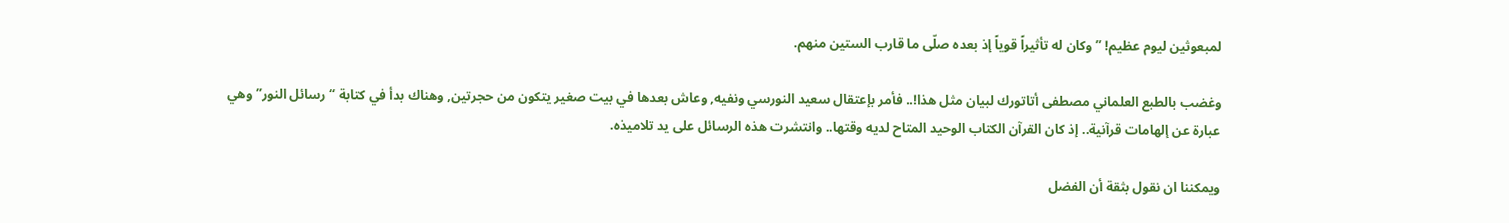لمبعوثين ليوم عظيم! ” وكان له تأثيراً قوياً إذ بعده صلّى ما قارب الستين منهم.

وغضب بالطبع العلماني مصطفى أتاتورك لبيان مثل هذا!.. فأمر بإعتقال سعيد النورسي ونفيه, وعاش بعدها في بيت صغير يتكون من حجرتين, وهناك بدأ في كتابة “رسائل النور” وهي عبارة عن إلهامات قرآنية.. إذ كان القرآن الكتاب الوحيد المتاح لديه وقتها.. وانتشرت هذه الرسائل على يد تلاميذه.

ويمكننا ان نقول بثقة أن الفضل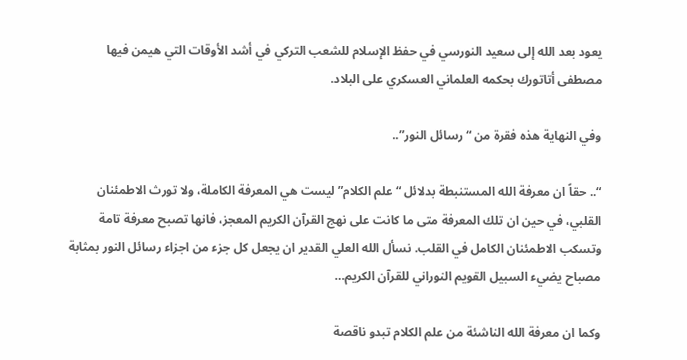يعود بعد الله إلى سعيد النورسي في حفظ الإسلام للشعب التركي في أشد الأوقات التي هيمن فيها مصطفى أتاتورك بحكمه العلماني العسكري على البلاد.

وفي النهاية هذه فقرة من “رسائل النور”..

“.. حقاً ان معرفة الله المستنبطة بدلائل “علم الكلام” ليست هي المعرفة الكاملة، ولا تورث الاطمئنان القلبي، في حين ان تلك المعرفة متى ما كانت على نهج القرآن الكريم المعجز، فانها تصبح معرفة تامة وتسكب الاطمئنان الكامل في القلب. نسأل الله العلي القدير ان يجعل كل جزء من اجزاء رسائل النور بمثابة مصباح يضيء السبيل القويم النوراني للقرآن الكريم…

وكما ان معرفة الله الناشئة من علم الكلام تبدو ناقصة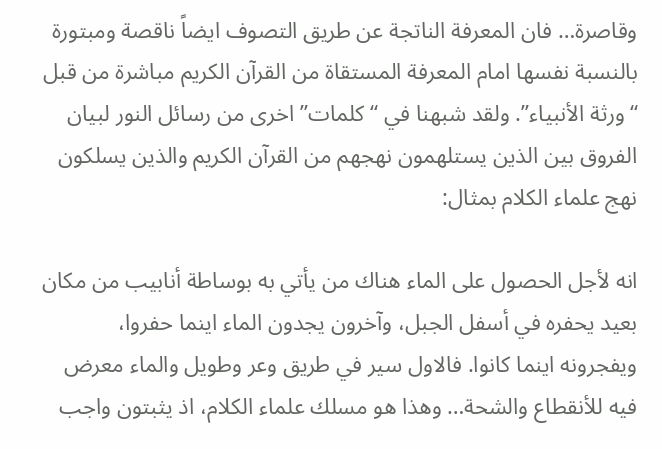وقاصرة… فان المعرفة الناتجة عن طريق التصوف ايضاً ناقصة ومبتورة بالنسبة نفسها امام المعرفة المستقاة من القرآن الكريم مباشرة من قبل “ورثة الأنبياء”. ولقد شبهنا في “كلمات” اخرى من رسائل النور لبيان الفروق بين الذين يستلهمون نهجهم من القرآن الكريم والذين يسلكون نهج علماء الكلام بمثال:

انه لأجل الحصول على الماء هناك من يأتي به بوساطة أنابيب من مكان بعيد يحفره في أسفل الجبل، وآخرون يجدون الماء اينما حفروا، ويفجرونه اينما كانوا. فالاول سير في طريق وعر وطويل والماء معرض فيه للأنقطاع والشحة… وهذا هو مسلك علماء الكلام، اذ يثبتون واجب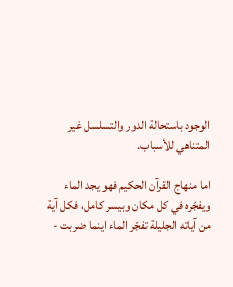الوجود باستحالة الدور والتسلسل غير المتناهي للأسباب.

اما منهاج القرآن الحكيم فهو يجد الماء ويفجّره في كل مكان وبيسر كامل، فكل آية من آياته الجليلة تفجّر الماء اينما ضربت -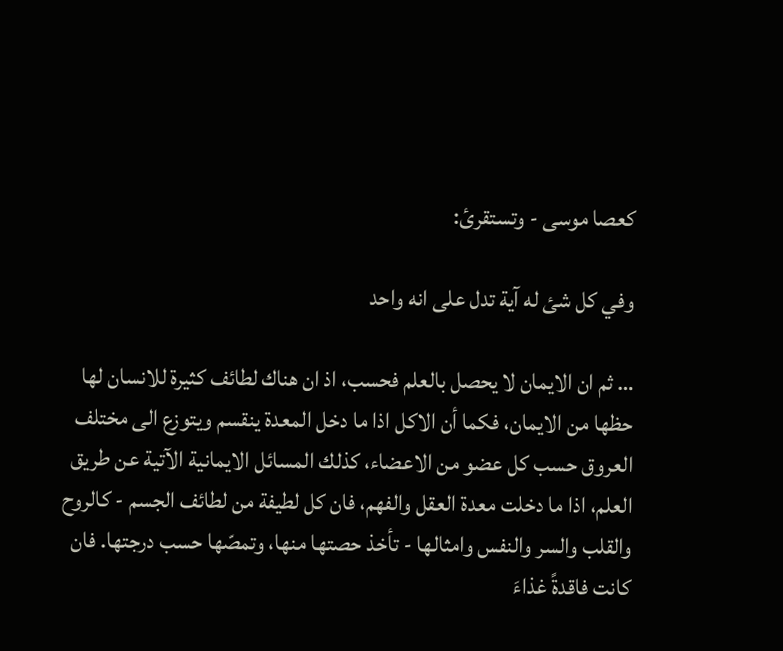كعصا موسى - وتستقرئ:

وفي كل شئ له آية تدل على انه واحد

… ثم ان الايمان لا يحصل بالعلم فحسب، اذ ان هناك لطائف كثيرة للانسان لها حظها من الايمان، فكما أن الاكل اذا ما دخل المعدة ينقسم ويتوزع الى مختلف العروق حسب كل عضو من الاعضاء، كذلك المسائل الايمانية الآتية عن طريق العلم، اذا ما دخلت معدة العقل والفهم، فان كل لطيفة من لطائف الجسم - كالروح والقلب والسر والنفس وامثالها - تأخذ حصتها منها، وتمصّها حسب درجتها. فان كانت فاقدةً غذاءَ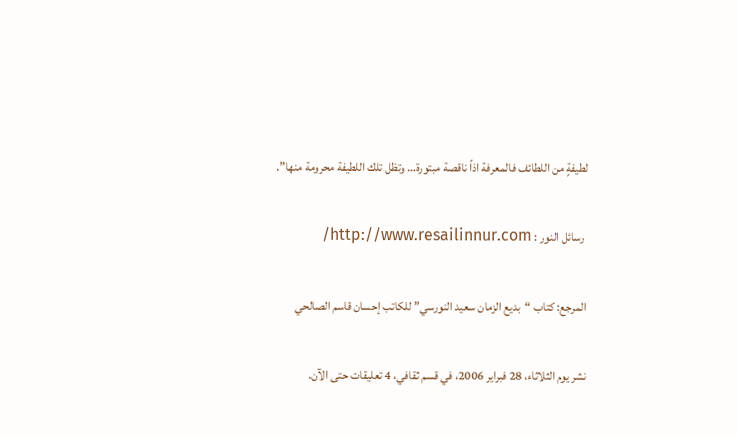لطيفةٍ من اللطائف فالمعرفة اذاً ناقصة مبتورة… وتظل تلك اللطيفة محرومة منها”.

 رسائل النور : http://www.resailinnur.com/

المرجع: كتاب “بديع الزمان سعيد النورسي” للكاتب إحسان قاسم الصالحي

نشر يوم الثلاثاء، 28 فبراير 2006، في قسم ثقافي، 4 تعليقات حتى الآن.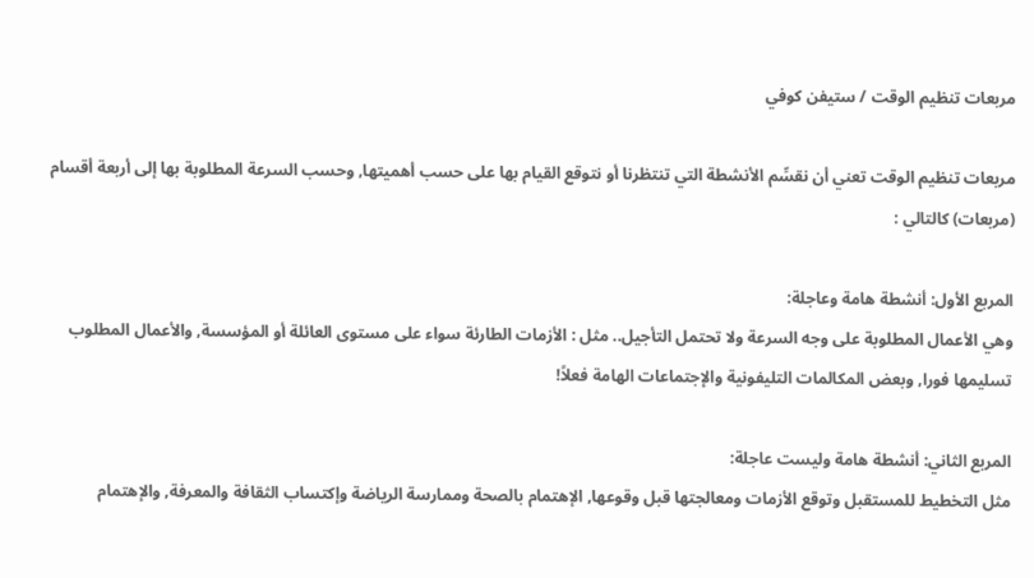مربعات تنظيم الوقت / ستيفن كوفي

مربعات تنظيم الوقت تعني أن نقسِّم الأنشطة التي تنتظرنا أو نتوقع القيام بها على حسب أهميتها, وحسب السرعة المطلوبة بها إلى أربعة أقسام (مربعات) كالتالي :

المربع الأول: أنشطة هامة وعاجلة:
وهي الأعمال المطلوبة على وجه السرعة ولا تحتمل التأجيل.. مثل : الأزمات الطارئة سواء على مستوى العائلة أو المؤسسة, والأعمال المطلوب تسليمها فورا, وبعض المكالمات التليفونية والإجتماعات الهامة فعلاً!

المربع الثاني: أنشطة هامة وليست عاجلة:
مثل التخطيط للمستقبل وتوقع الأزمات ومعالجتها قبل وقوعها, الإهتمام بالصحة وممارسة الرياضة وإكتساب الثقافة والمعرفة, والإهتمام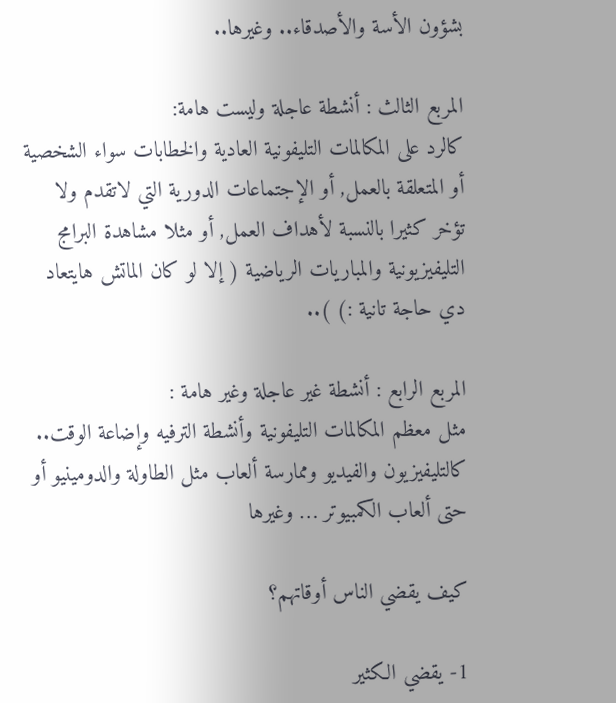بشؤون الأسة والأصدقاء.. وغيرها..

المربع الثالث : أنشطة عاجلة وليست هامة:
كالرد على المكالمات التليفونية العادية والخطابات سواء الشخصية أو المتعلقة بالعمل, أو الإجتماعات الدورية التي لاتقدم ولا تؤخر كثيرا بالنسبة لأهداف العمل, أو مثلا مشاهدة البرامج التليفيزيونية والمباريات الرياضية ( إلا لو كان الماتش هايتعاد دي حاجة تانية :) )..

المربع الرابع : أنشطة غير عاجلة وغير هامة :
مثل معظم المكالمات التليفونية وأنشطة الترفيه وإضاعة الوقت.. كالتليفيزيون والفيديو وممارسة ألعاب مثل الطاولة والدومينيو أو حتى ألعاب الكمبيوتر … وغيرها

كيف يقضي الناس أوقاتهم؟

1- يقضي الكثير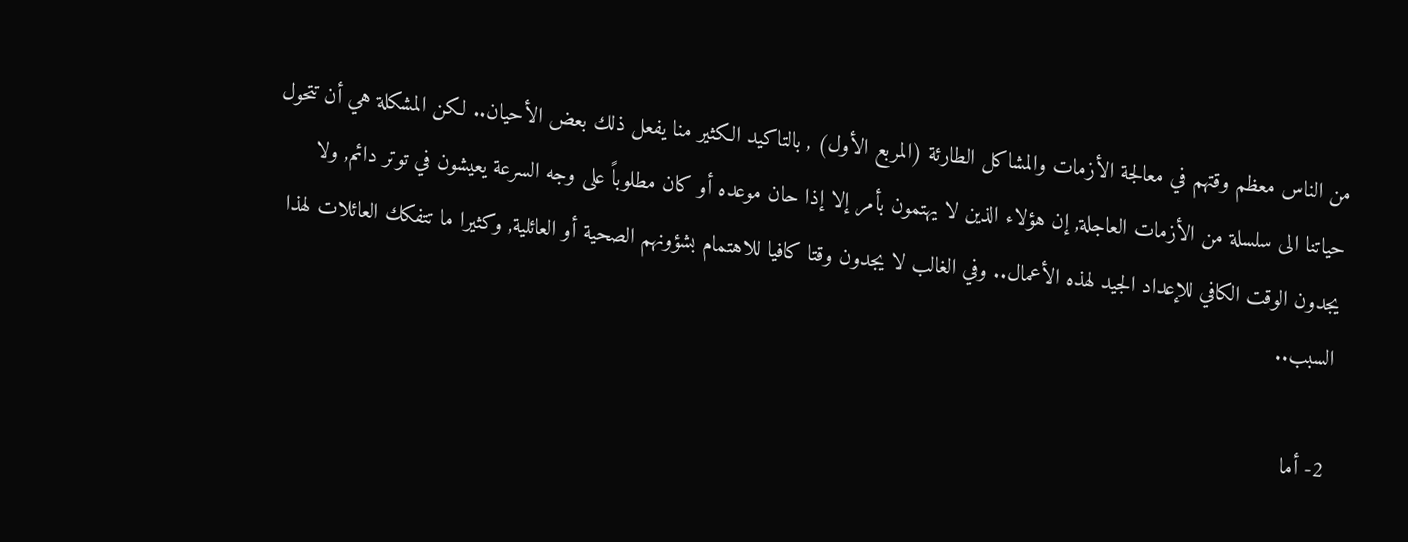من الناس معظم وقتهم في معالجة الأزمات والمشاكل الطارئة (المربع الأول) , بالتاكيد الكثير منا يفعل ذلك بعض الأحيان.. لكن المشكلة هي أن تتحول حياتنا الى سلسلة من الأزمات العاجلة, إن هؤلاء الذين لا يهتمون بأمر إلا إذا حان موعده أو كان مطلوباً على وجه السرعة يعيشون في توتر دائم, ولا يجدون الوقت الكافي للإعداد الجيد لهذه الأعمال.. وفي الغالب لا يجدون وقتا كافيا للاهتمام بشؤونهم الصحية أو العائلية, وكثيرا ما تتفكك العائلات لهذا السبب..

2- أما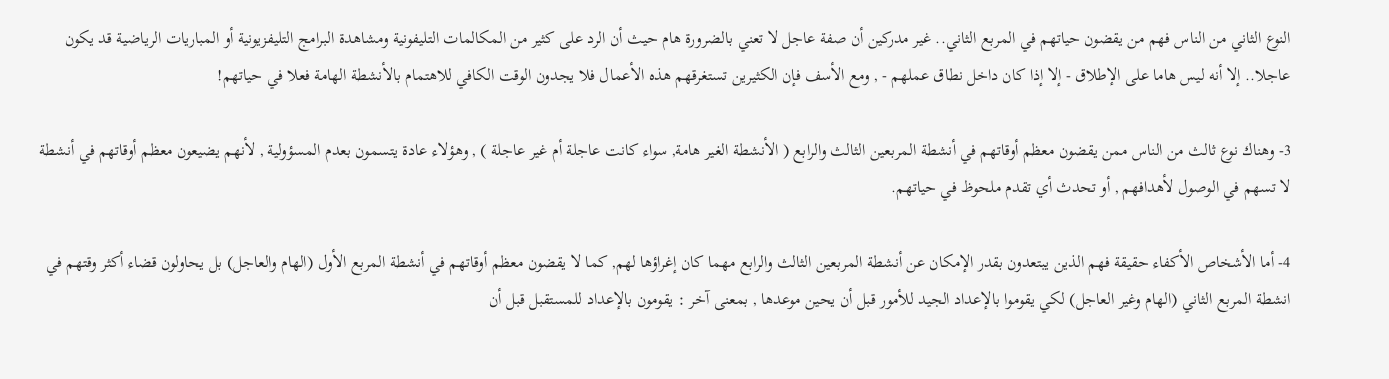النوع الثاني من الناس فهم من يقضون حياتهم في المربع الثاني.. غير مدركين أن صفة عاجل لا تعني بالضرورة هام حيث أن الرد على كثير من المكالمات التليفونية ومشاهدة البرامج التليفزيونية أو المباريات الرياضية قد يكون عاجلا.. إلا أنه ليس هاما على الإطلاق - إلا إذا كان داخل نطاق عملهم - , ومع الأسف فإن الكثيرين تستغرقهم هذه الأعمال فلا يجدون الوقت الكافي للاهتمام بالأنشطة الهامة فعلا في حياتهم!

3- وهناك نوع ثالث من الناس ممن يقضون معظم أوقاتهم في أنشطة المربعين الثالث والرابع ( الأنشطة الغير هامة, سواء كانت عاجلة أم غير عاجلة ) , وهؤلاء عادة يتسمون بعدم المسؤولية , لأنهم يضيعون معظم أوقاتهم في أنشطة لا تسهم في الوصول لأهدافهم , أو تحدث أي تقدم ملحوظ في حياتهم.

4- أما الأشخاص الأكفاء حقيقة فهم الذين يبتعدون بقدر الإمكان عن أنشطة المربعين الثالث والرابع مهما كان إغراؤها لهم, كما لا يقضون معظم أوقاتهم في أنشطة المربع الأول (الهام والعاجل) بل يحاولون قضاء أكثر وقتهم في انشطة المربع الثاني (الهام وغير العاجل) لكي يقوموا بالإعداد الجيد للأمور قبل أن يحين موعدها , بمعنى آخر : يقومون بالإعداد للمستقبل قبل أن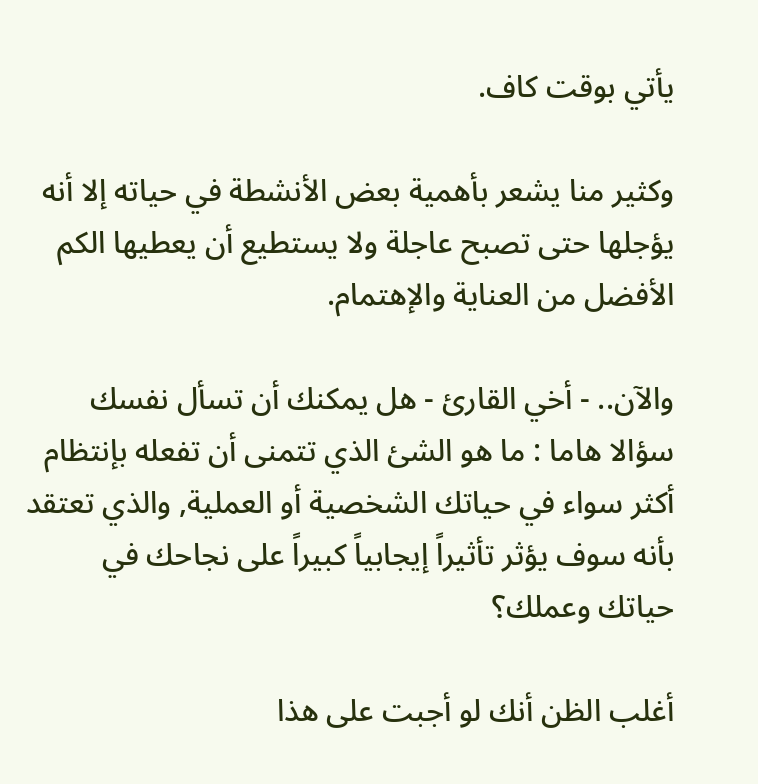يأتي بوقت كاف.

وكثير منا يشعر بأهمية بعض الأنشطة في حياته إلا أنه يؤجلها حتى تصبح عاجلة ولا يستطيع أن يعطيها الكم الأفضل من العناية والإهتمام.

والآن.. - أخي القارئ - هل يمكنك أن تسأل نفسك سؤالا هاما : ما هو الشئ الذي تتمنى أن تفعله بإنتظام أكثر سواء في حياتك الشخصية أو العملية, والذي تعتقد بأنه سوف يؤثر تأثيراً إيجابياً كبيراً على نجاحك في حياتك وعملك؟

أغلب الظن أنك لو أجبت على هذا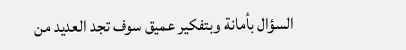السؤال بأمانة وبتفكير عميق سوف تجد العديد من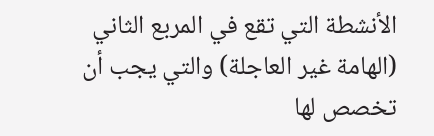الأنشطة التي تقع في المربع الثاني (الهامة غير العاجلة) والتي يجب أن تخصص لها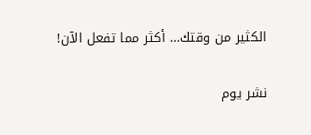الكثير من وقتك… أكثر مما تفعل الآن!

نشر يوم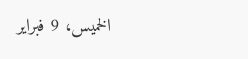الخميس، 9 فبراير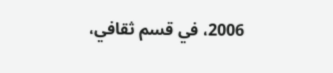2006، في قسم ثقافي،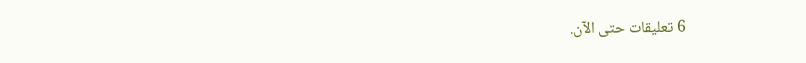6 تعليقات حتى الآن.